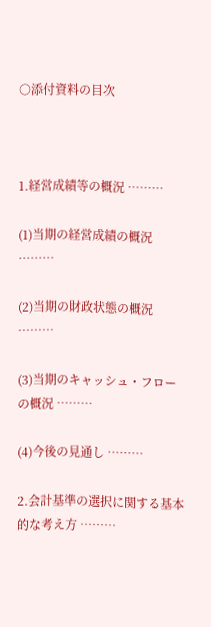○添付資料の目次



1.経営成績等の概況 ………

(1)当期の経営成績の概況 ………

(2)当期の財政状態の概況 ………

(3)当期のキャッシュ・フローの概況 ………

(4)今後の見通し ………

2.会計基準の選択に関する基本的な考え方 ………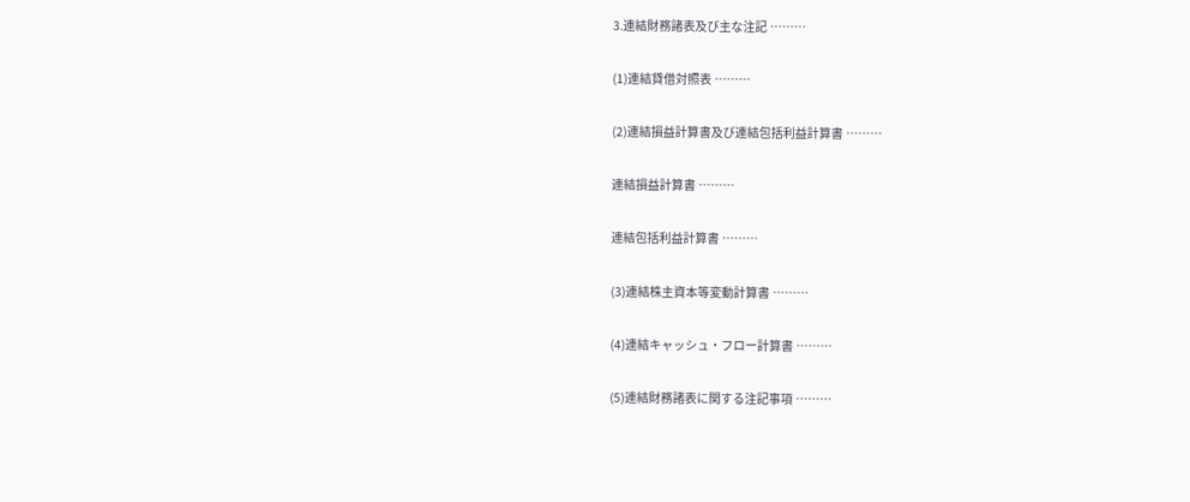3.連結財務諸表及び主な注記 ………

(1)連結貸借対照表 ………

(2)連結損益計算書及び連結包括利益計算書 ………

連結損益計算書 ………

連結包括利益計算書 ………

(3)連結株主資本等変動計算書 ………

(4)連結キャッシュ・フロー計算書 ………

(5)連結財務諸表に関する注記事項 ………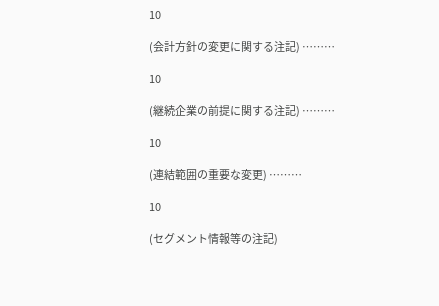10

(会計方針の変更に関する注記) ………

10

(継続企業の前提に関する注記) ………

10

(連結範囲の重要な変更) ………

10

(セグメント情報等の注記)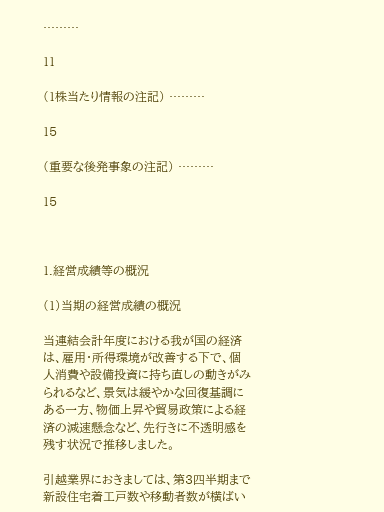………

11

(1株当たり情報の注記) ………

15

(重要な後発事象の注記) ………

15



1.経営成績等の概況

(1)当期の経営成績の概況

当連結会計年度における我が国の経済は、雇用・所得環境が改善する下で、個人消費や設備投資に持ち直しの動きがみられるなど、景気は緩やかな回復基調にある一方、物価上昇や貿易政策による経済の減速懸念など、先行きに不透明感を残す状況で推移しました。

引越業界におきましては、第3四半期まで新設住宅着工戸数や移動者数が横ばい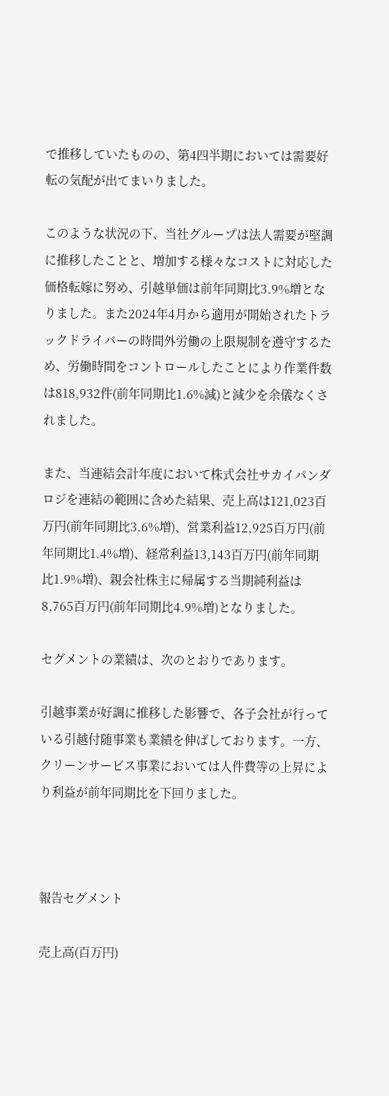で推移していたものの、第4四半期においては需要好転の気配が出てまいりました。

このような状況の下、当社グループは法人需要が堅調に推移したことと、増加する様々なコストに対応した価格転嫁に努め、引越単価は前年同期比3.9%増となりました。また2024年4月から適用が開始されたトラックドライバーの時間外労働の上限規制を遵守するため、労働時間をコントロールしたことにより作業件数は818,932件(前年同期比1.6%減)と減少を余儀なくされました。

また、当連結会計年度において株式会社サカイパンダロジを連結の範囲に含めた結果、売上高は121,023百万円(前年同期比3.6%増)、営業利益12,925百万円(前年同期比1.4%増)、経常利益13,143百万円(前年同期比1.9%増)、親会社株主に帰属する当期純利益は8,765百万円(前年同期比4.9%増)となりました。

セグメントの業績は、次のとおりであります。

引越事業が好調に推移した影響で、各子会社が行っている引越付随事業も業績を伸ばしております。一方、クリーンサービス事業においては人件費等の上昇により利益が前年同期比を下回りました。



報告セグメント

売上高(百万円)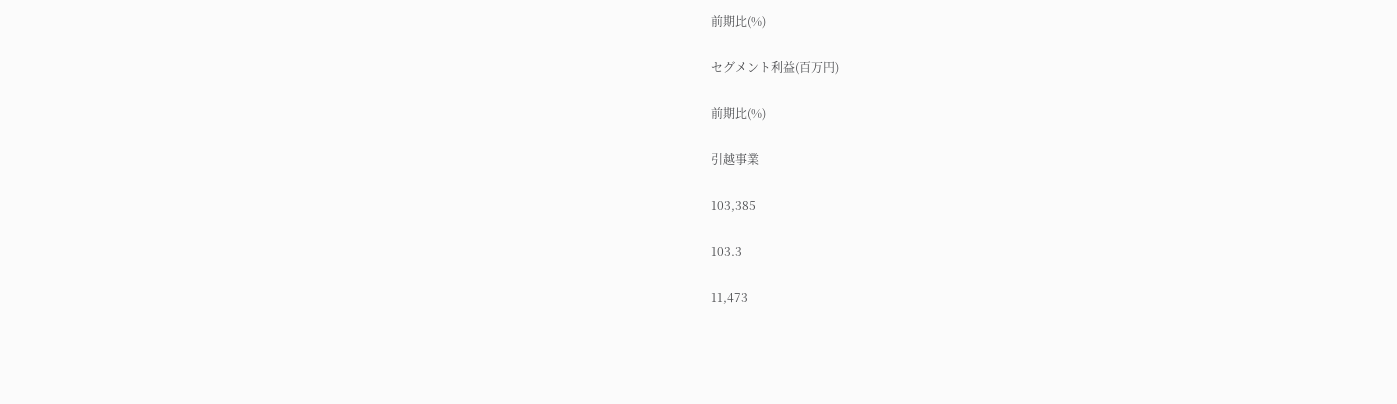前期比(%)

セグメント利益(百万円)

前期比(%)

引越事業

103,385

103.3

11,473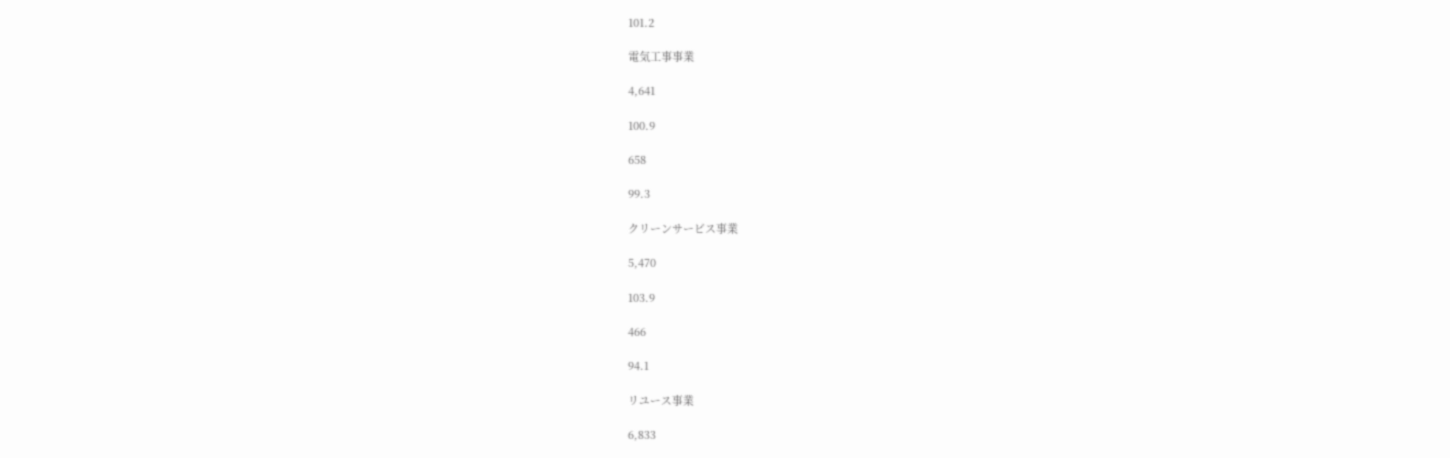101.2

電気工事事業

4,641

100.9

658

99.3

クリーンサービス事業

5,470

103.9

466

94.1

リユース事業

6,833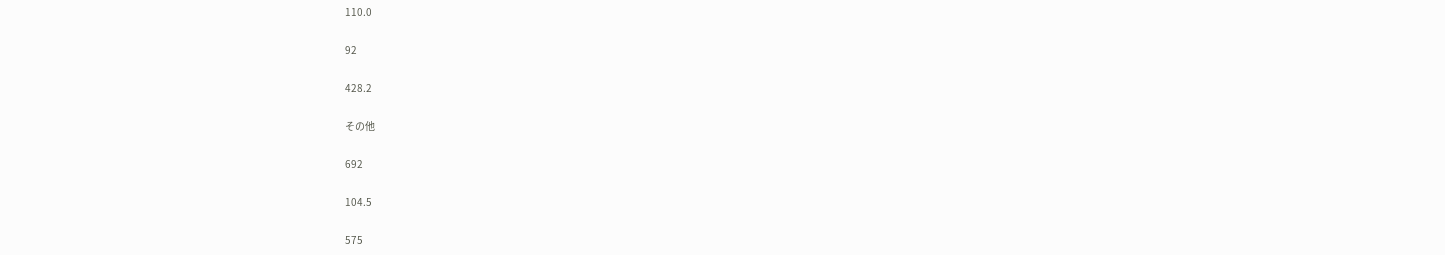110.0

92

428.2

その他

692

104.5

575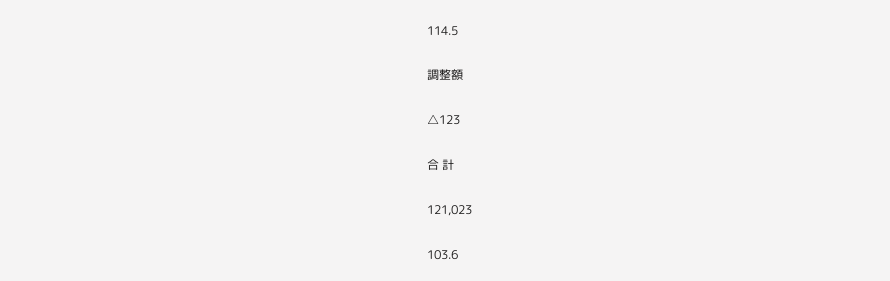114.5

調整額

△123

合 計

121,023

103.6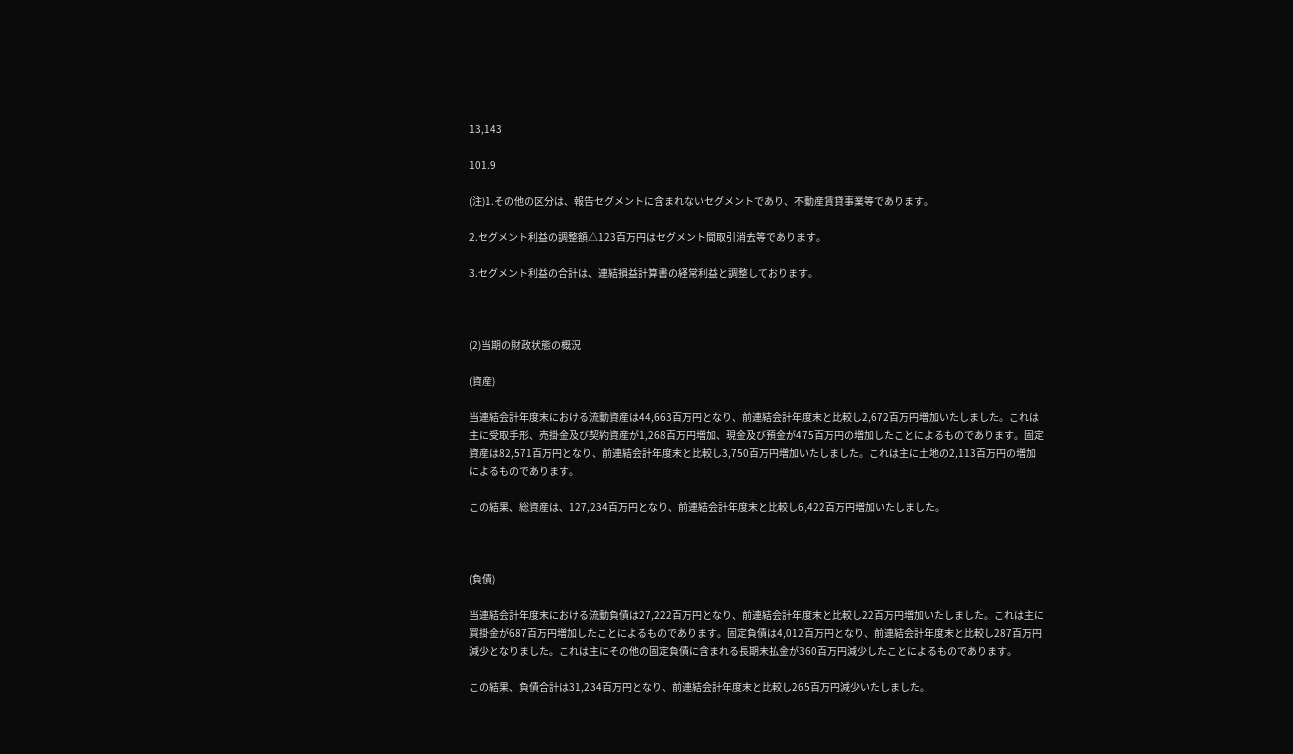13,143

101.9

(注)1.その他の区分は、報告セグメントに含まれないセグメントであり、不動産賃貸事業等であります。

2.セグメント利益の調整額△123百万円はセグメント間取引消去等であります。

3.セグメント利益の合計は、連結損益計算書の経常利益と調整しております。



(2)当期の財政状態の概況

(資産)

当連結会計年度末における流動資産は44,663百万円となり、前連結会計年度末と比較し2,672百万円増加いたしました。これは主に受取手形、売掛金及び契約資産が1,268百万円増加、現金及び預金が475百万円の増加したことによるものであります。固定資産は82,571百万円となり、前連結会計年度末と比較し3,750百万円増加いたしました。これは主に土地の2,113百万円の増加によるものであります。

この結果、総資産は、127,234百万円となり、前連結会計年度末と比較し6,422百万円増加いたしました。



(負債)

当連結会計年度末における流動負債は27,222百万円となり、前連結会計年度末と比較し22百万円増加いたしました。これは主に買掛金が687百万円増加したことによるものであります。固定負債は4,012百万円となり、前連結会計年度末と比較し287百万円減少となりました。これは主にその他の固定負債に含まれる長期未払金が360百万円減少したことによるものであります。

この結果、負債合計は31,234百万円となり、前連結会計年度末と比較し265百万円減少いたしました。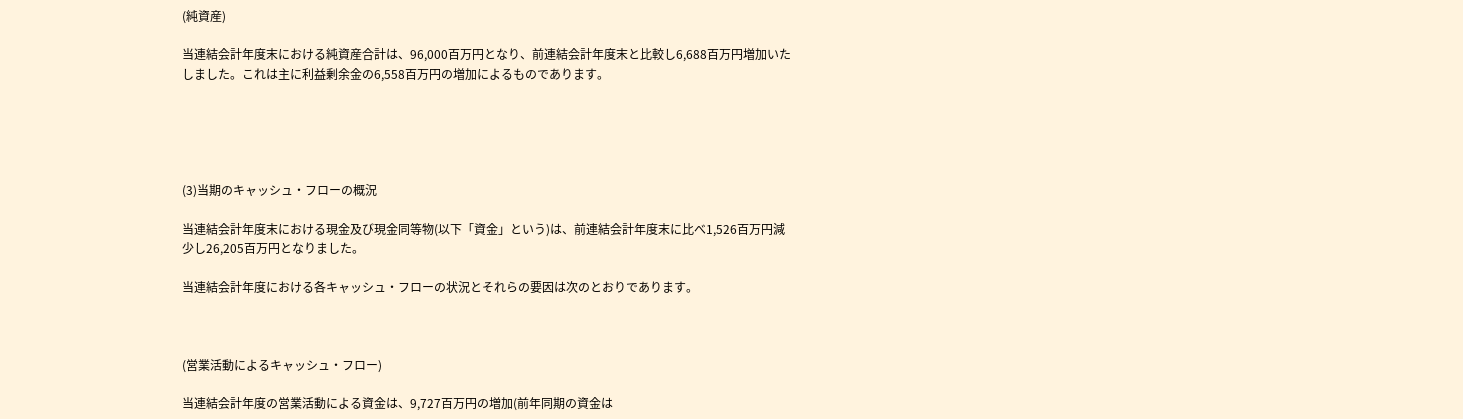(純資産)

当連結会計年度末における純資産合計は、96,000百万円となり、前連結会計年度末と比較し6,688百万円増加いたしました。これは主に利益剰余金の6,558百万円の増加によるものであります。





(3)当期のキャッシュ・フローの概況

当連結会計年度末における現金及び現金同等物(以下「資金」という)は、前連結会計年度末に比べ1,526百万円減少し26,205百万円となりました。

当連結会計年度における各キャッシュ・フローの状況とそれらの要因は次のとおりであります。



(営業活動によるキャッシュ・フロー)

当連結会計年度の営業活動による資金は、9,727百万円の増加(前年同期の資金は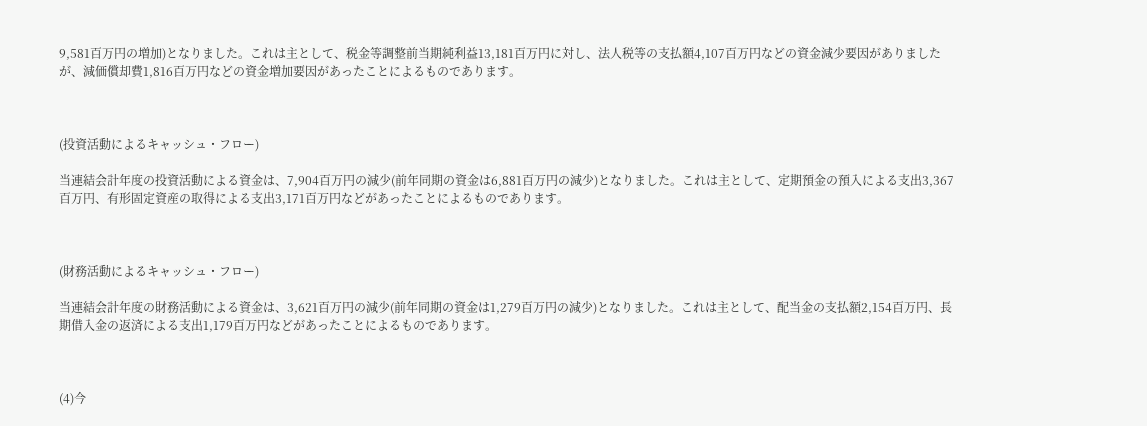9,581百万円の増加)となりました。これは主として、税金等調整前当期純利益13,181百万円に対し、法人税等の支払額4,107百万円などの資金減少要因がありましたが、減価償却費1,816百万円などの資金増加要因があったことによるものであります。



(投資活動によるキャッシュ・フロー)

当連結会計年度の投資活動による資金は、7,904百万円の減少(前年同期の資金は6,881百万円の減少)となりました。これは主として、定期預金の預入による支出3,367百万円、有形固定資産の取得による支出3,171百万円などがあったことによるものであります。



(財務活動によるキャッシュ・フロー)

当連結会計年度の財務活動による資金は、3,621百万円の減少(前年同期の資金は1,279百万円の減少)となりました。これは主として、配当金の支払額2,154百万円、長期借入金の返済による支出1,179百万円などがあったことによるものであります。



(4)今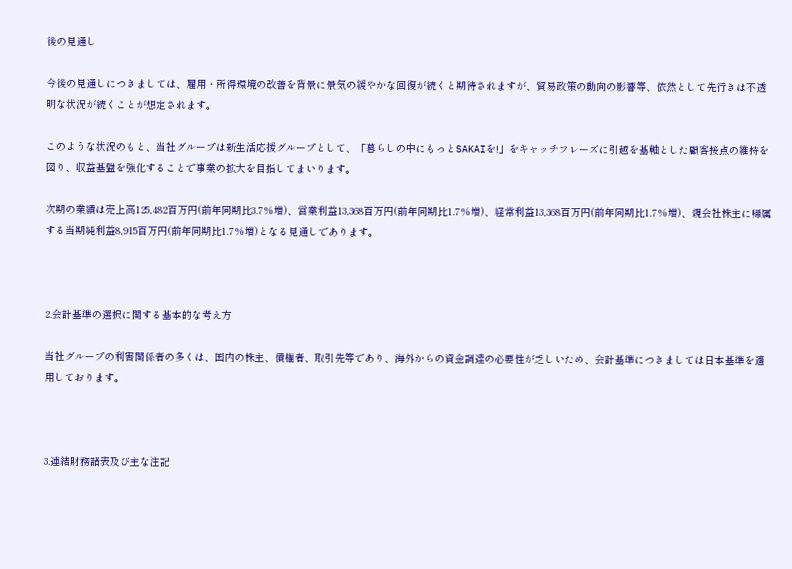後の見通し

今後の見通しにつきましては、雇用・所得環境の改善を背景に景気の緩やかな回復が続くと期待されますが、貿易政策の動向の影響等、依然として先行きは不透明な状況が続くことが想定されます。

このような状況のもと、当社グループは新生活応援グループとして、「暮らしの中にもっとSAKAIを!」をキャッチフレーズに引越を基軸とした顧客接点の維持を図り、収益基盤を強化することで事業の拡大を目指してまいります。

次期の業績は売上高125,482百万円(前年同期比3.7%増)、営業利益13,368百万円(前年同期比1.7%増)、経常利益13,368百万円(前年同期比1.7%増)、親会社株主に帰属する当期純利益8,915百万円(前年同期比1.7%増)となる見通しであります。



2.会計基準の選択に関する基本的な考え方

当社グループの利害関係者の多くは、国内の株主、債権者、取引先等であり、海外からの資金調達の必要性が乏しいため、会計基準につきましては日本基準を適用しております。



3.連結財務諸表及び主な注記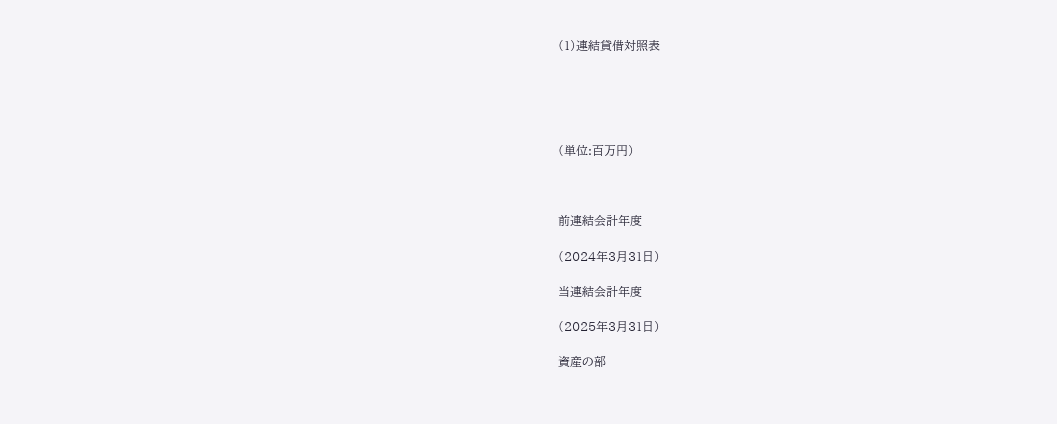(1)連結貸借対照表





(単位:百万円)



前連結会計年度

(2024年3月31日)

当連結会計年度

(2025年3月31日)

資産の部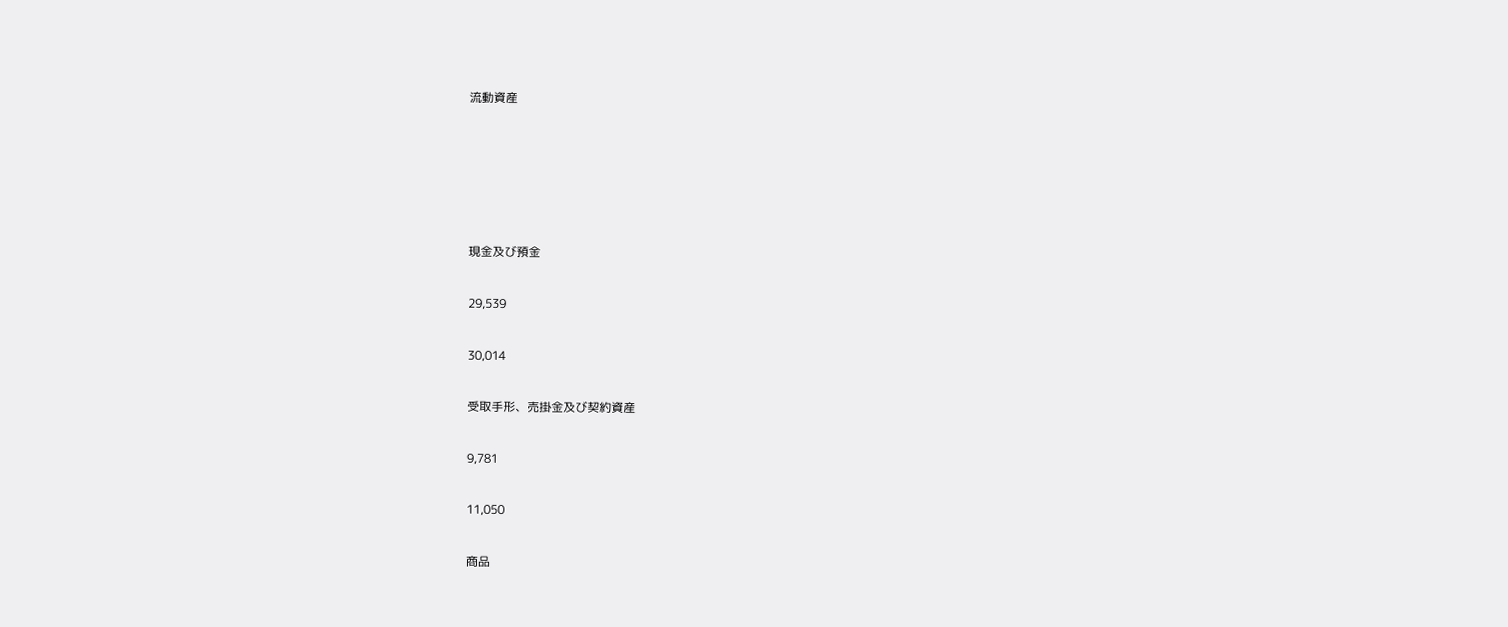流動資産





現金及び預金

29,539

30,014

受取手形、売掛金及び契約資産

9,781

11,050

商品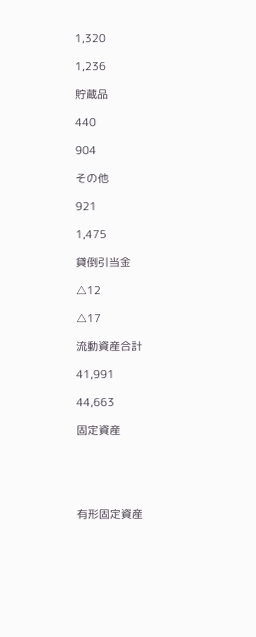1,320

1,236

貯蔵品

440

904

その他

921

1,475

貸倒引当金

△12

△17

流動資産合計

41,991

44,663

固定資産





有形固定資産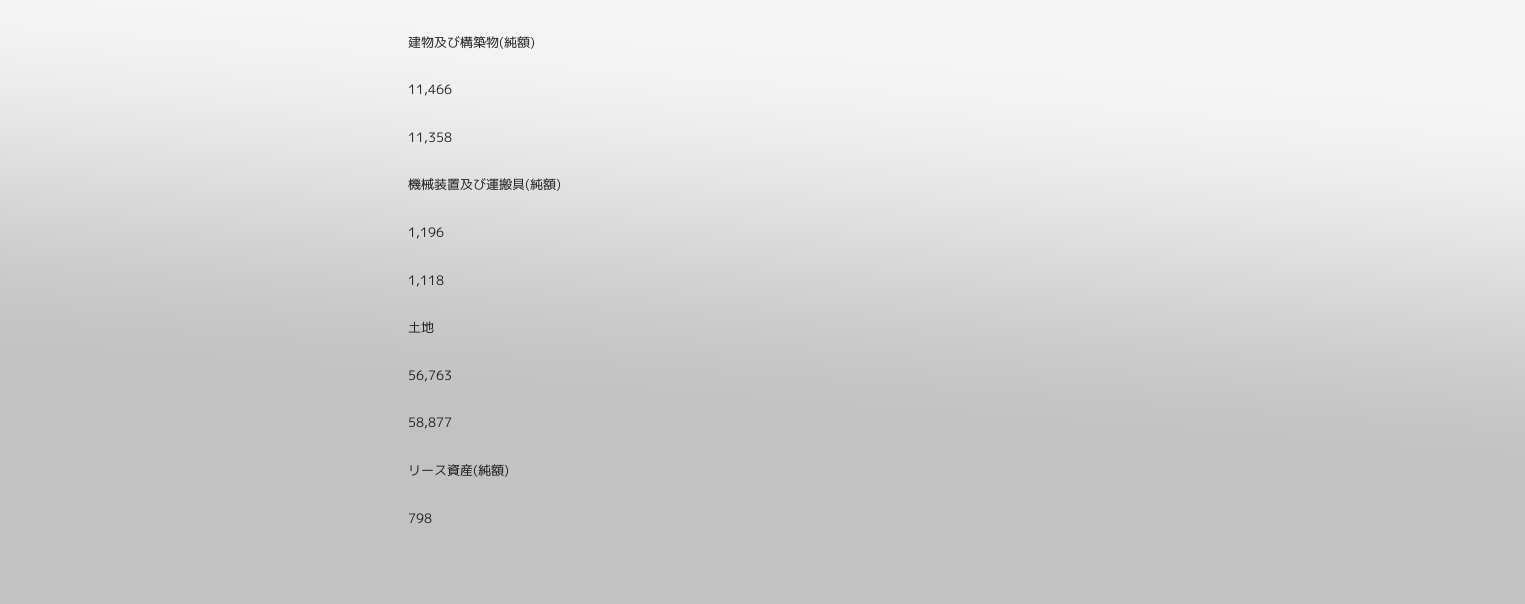建物及び構築物(純額)

11,466

11,358

機械装置及び運搬具(純額)

1,196

1,118

土地

56,763

58,877

リース資産(純額)

798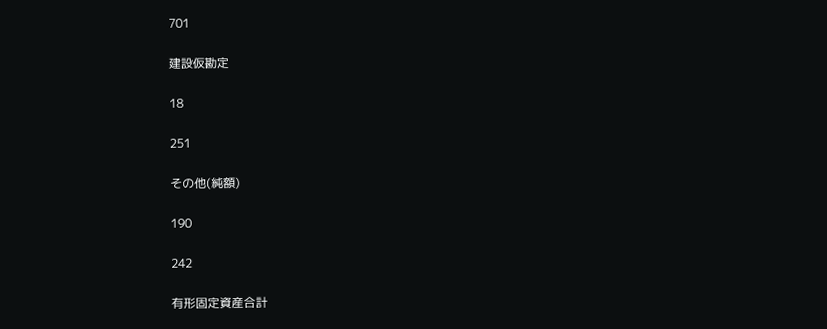701

建設仮勘定

18

251

その他(純額)

190

242

有形固定資産合計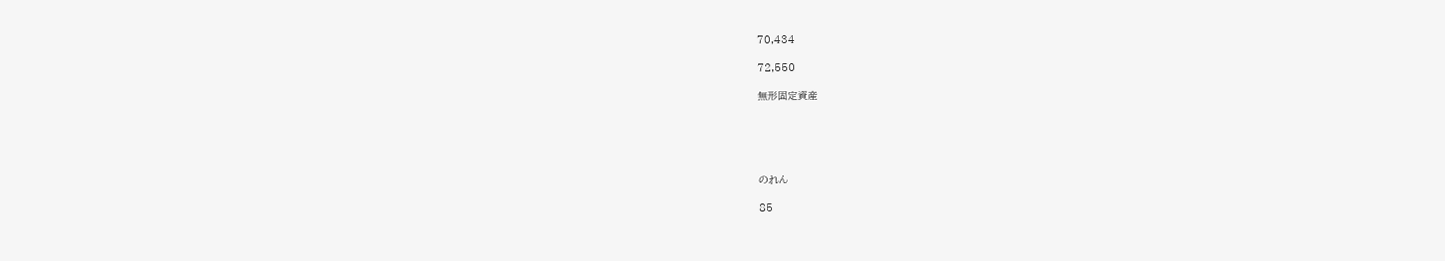70,434

72,550

無形固定資産





のれん

85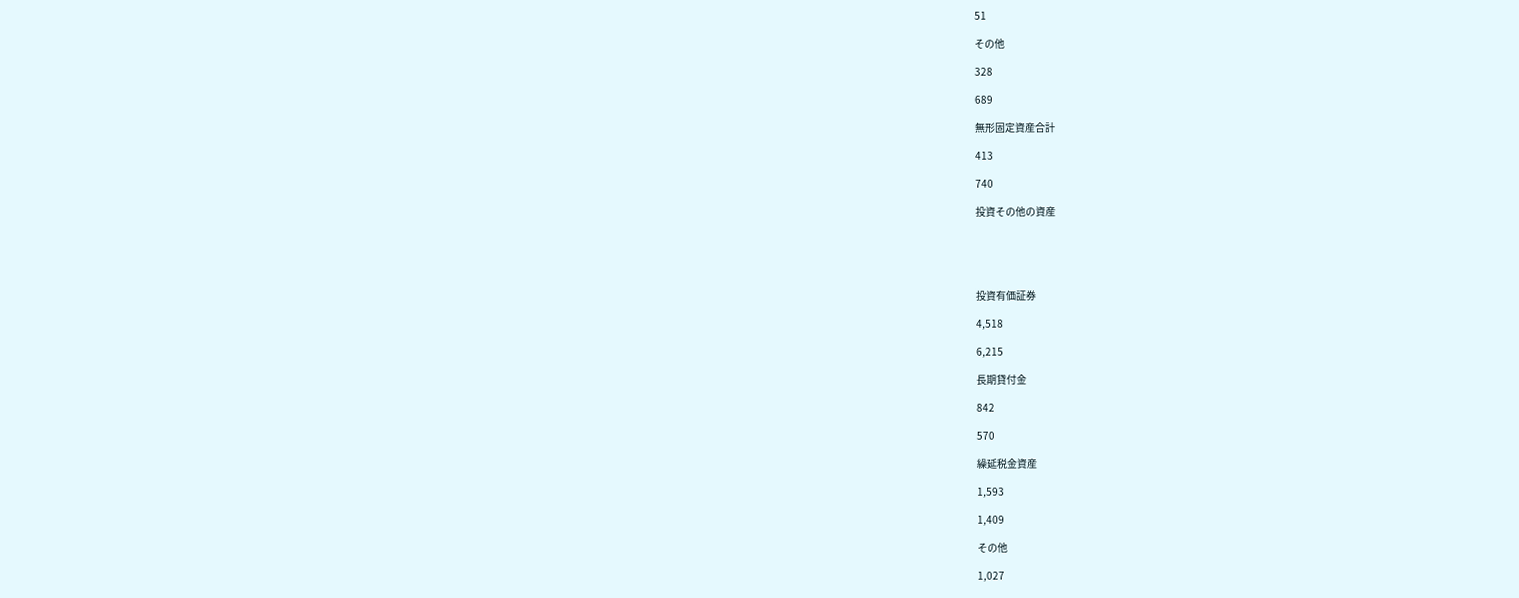51

その他

328

689

無形固定資産合計

413

740

投資その他の資産





投資有価証券

4,518

6,215

長期貸付金

842

570

繰延税金資産

1,593

1,409

その他

1,027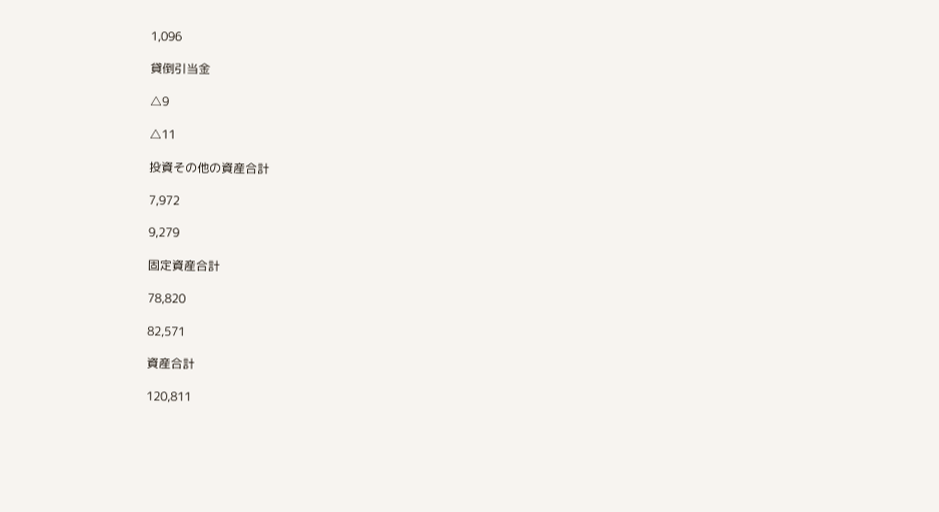1,096

貸倒引当金

△9

△11

投資その他の資産合計

7,972

9,279

固定資産合計

78,820

82,571

資産合計

120,811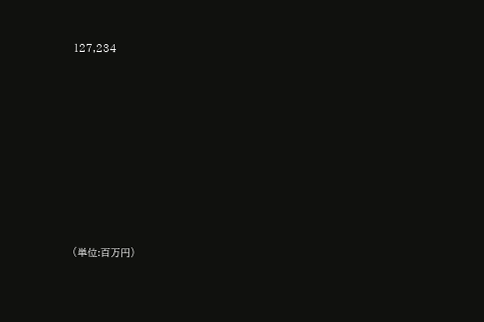127,234











(単位:百万円)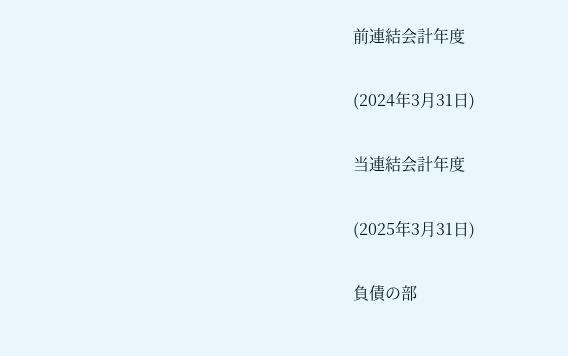前連結会計年度

(2024年3月31日)

当連結会計年度

(2025年3月31日)

負債の部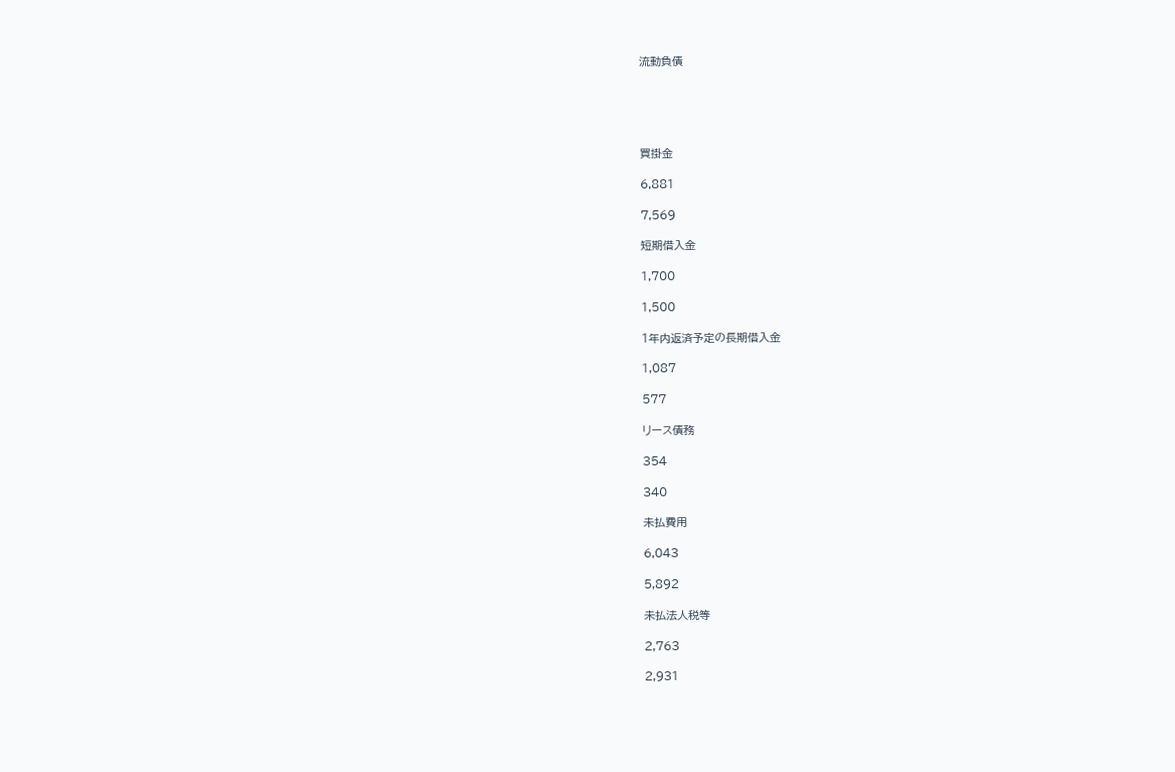流動負債





買掛金

6,881

7,569

短期借入金

1,700

1,500

1年内返済予定の長期借入金

1,087

577

リース債務

354

340

未払費用

6,043

5,892

未払法人税等

2,763

2,931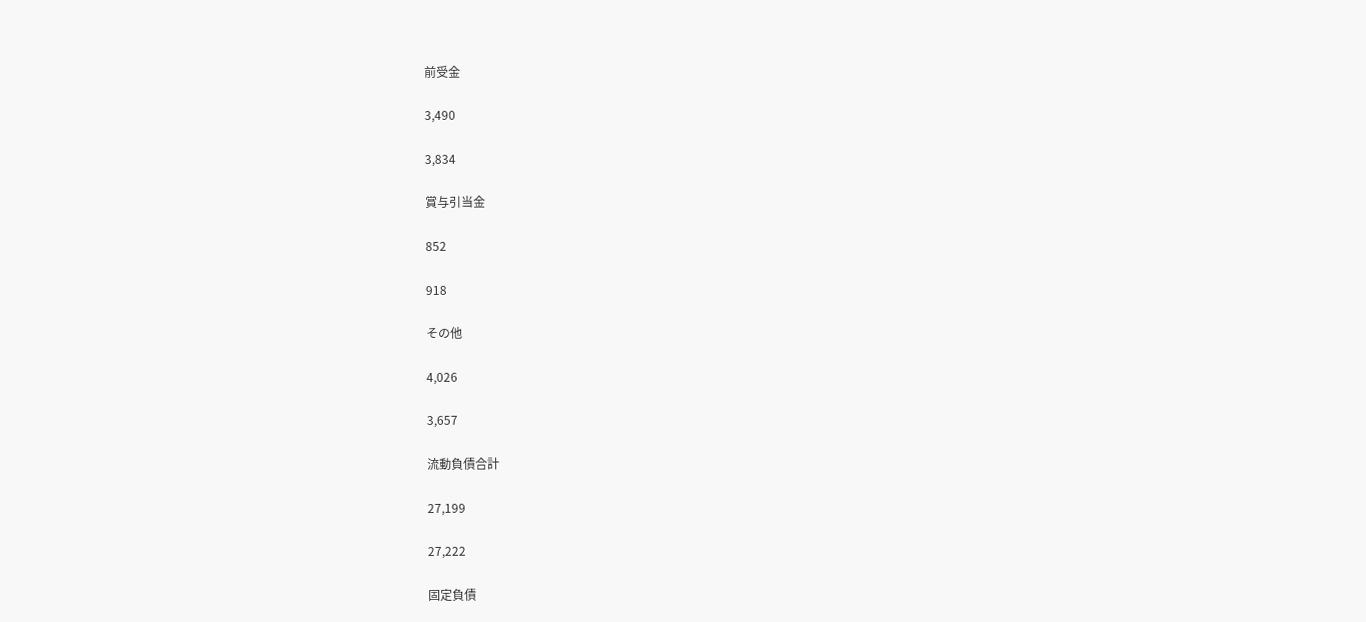前受金

3,490

3,834

賞与引当金

852

918

その他

4,026

3,657

流動負債合計

27,199

27,222

固定負債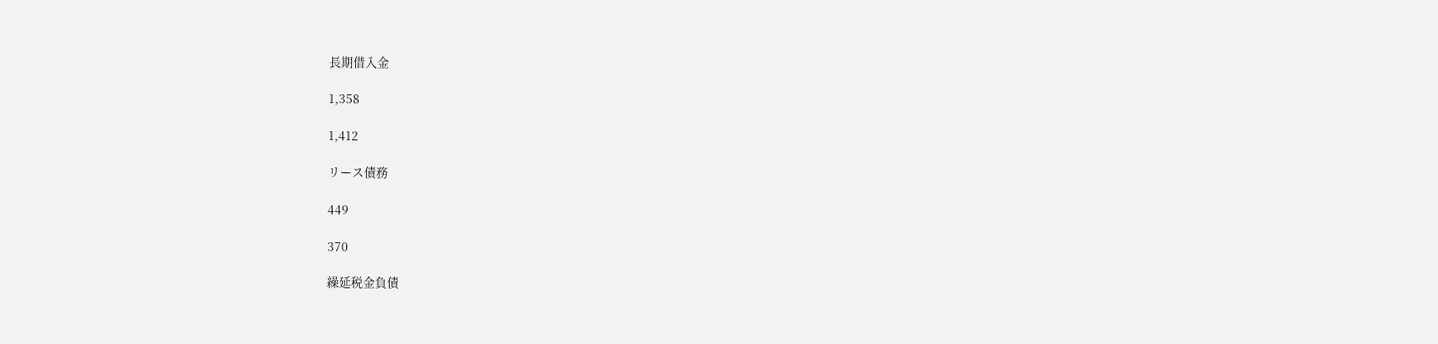長期借入金

1,358

1,412

リース債務

449

370

繰延税金負債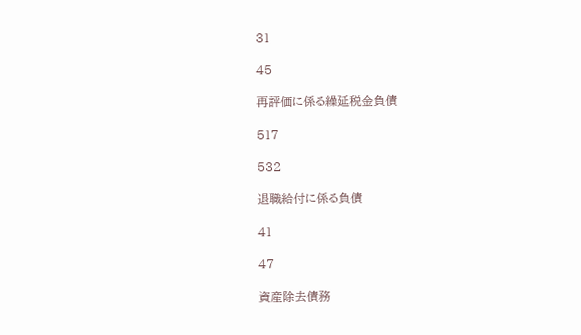31

45

再評価に係る繰延税金負債

517

532

退職給付に係る負債

41

47

資産除去債務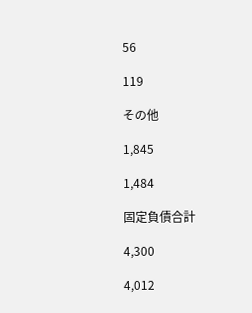56

119

その他

1,845

1,484

固定負債合計

4,300

4,012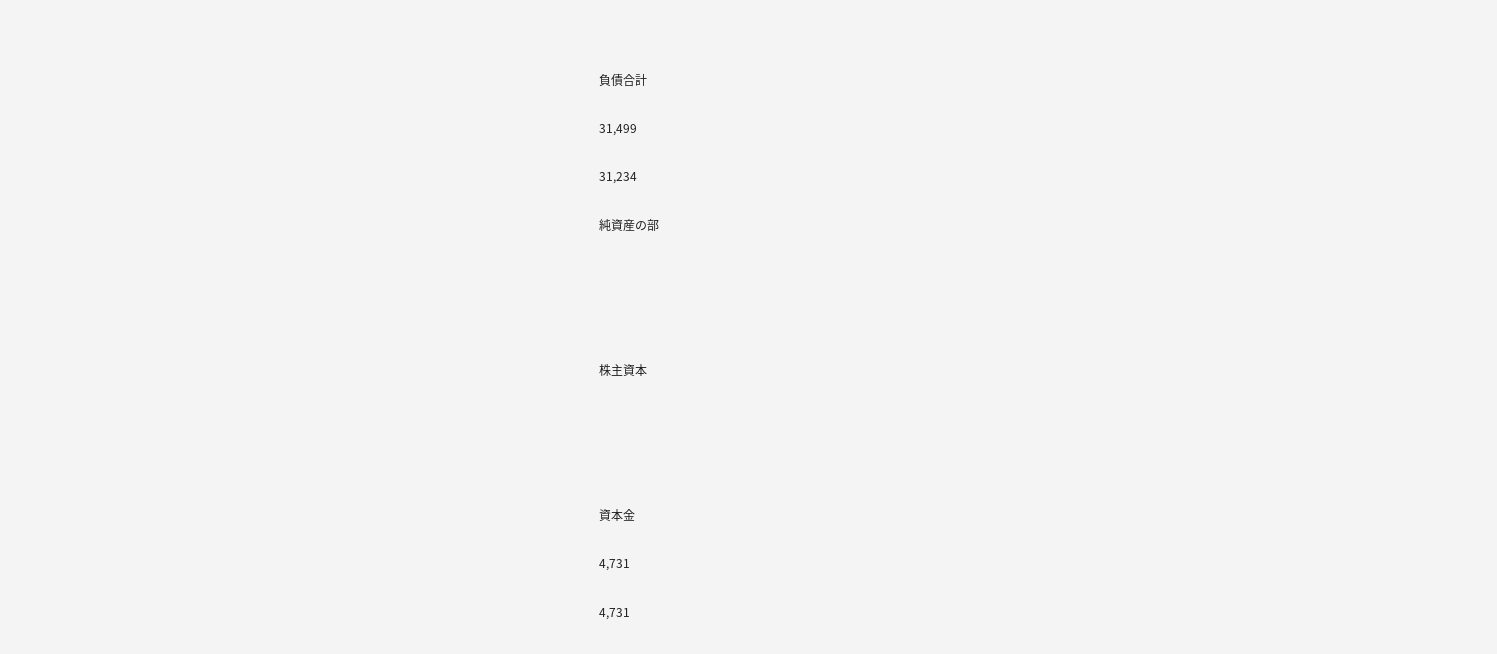負債合計

31,499

31,234

純資産の部





株主資本





資本金

4,731

4,731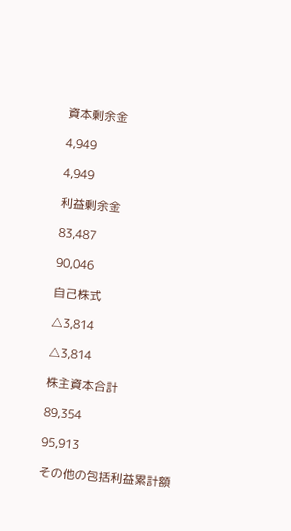資本剰余金

4,949

4,949

利益剰余金

83,487

90,046

自己株式

△3,814

△3,814

株主資本合計

89,354

95,913

その他の包括利益累計額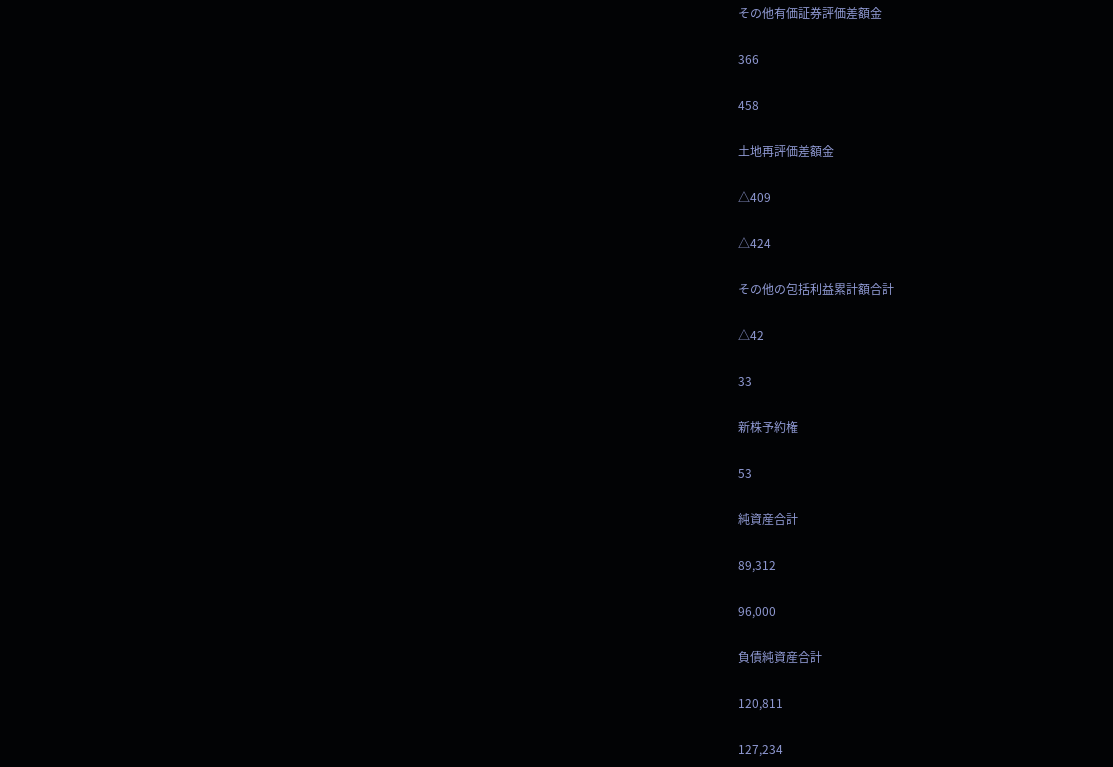その他有価証券評価差額金

366

458

土地再評価差額金

△409

△424

その他の包括利益累計額合計

△42

33

新株予約権

53

純資産合計

89,312

96,000

負債純資産合計

120,811

127,234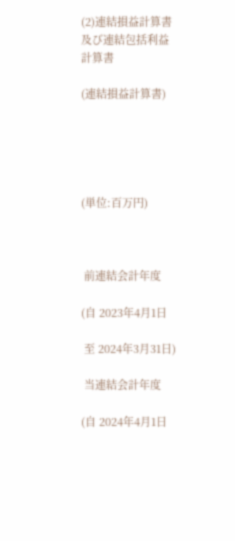(2)連結損益計算書及び連結包括利益計算書

(連結損益計算書)





(単位:百万円)



 前連結会計年度

(自 2023年4月1日

 至 2024年3月31日)

 当連結会計年度

(自 2024年4月1日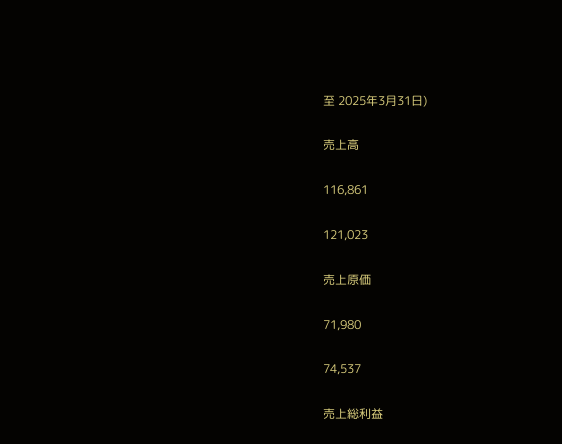至 2025年3月31日)

売上高

116,861

121,023

売上原価

71,980

74,537

売上総利益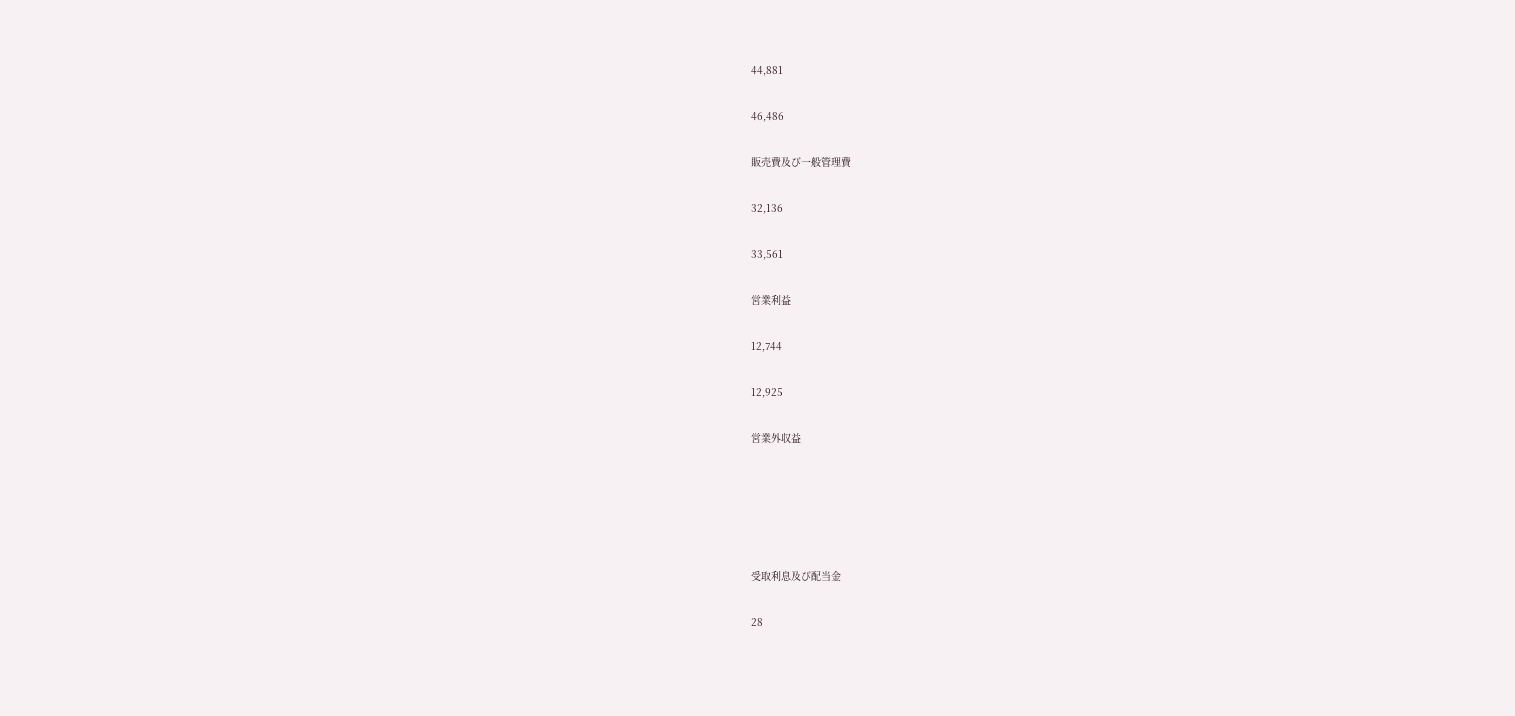44,881

46,486

販売費及び一般管理費

32,136

33,561

営業利益

12,744

12,925

営業外収益





受取利息及び配当金

28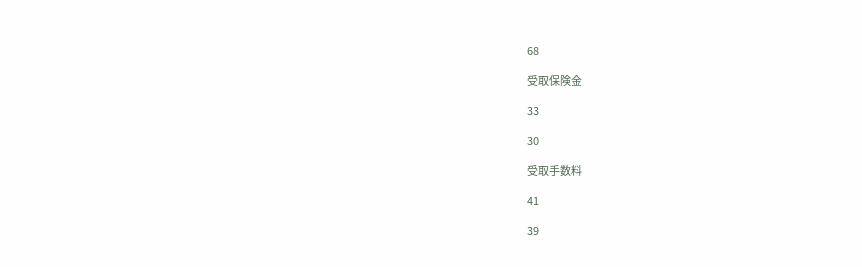68

受取保険金

33

30

受取手数料

41

39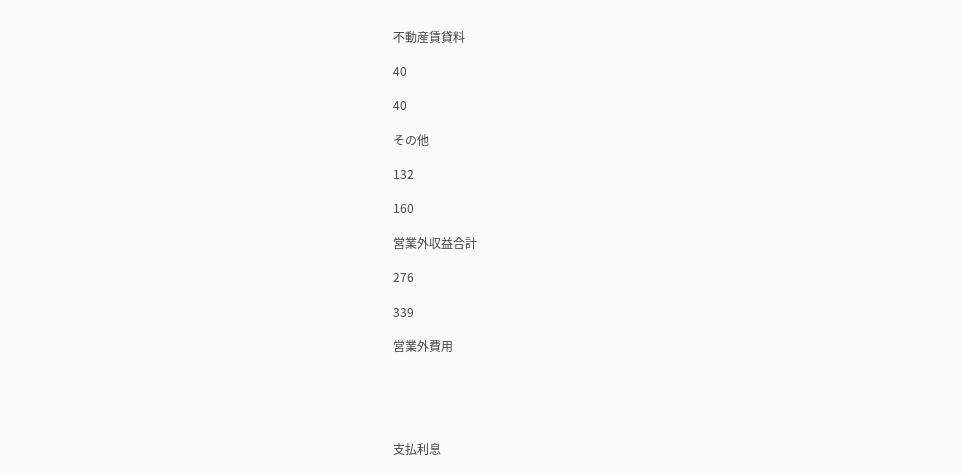不動産賃貸料

40

40

その他

132

160

営業外収益合計

276

339

営業外費用





支払利息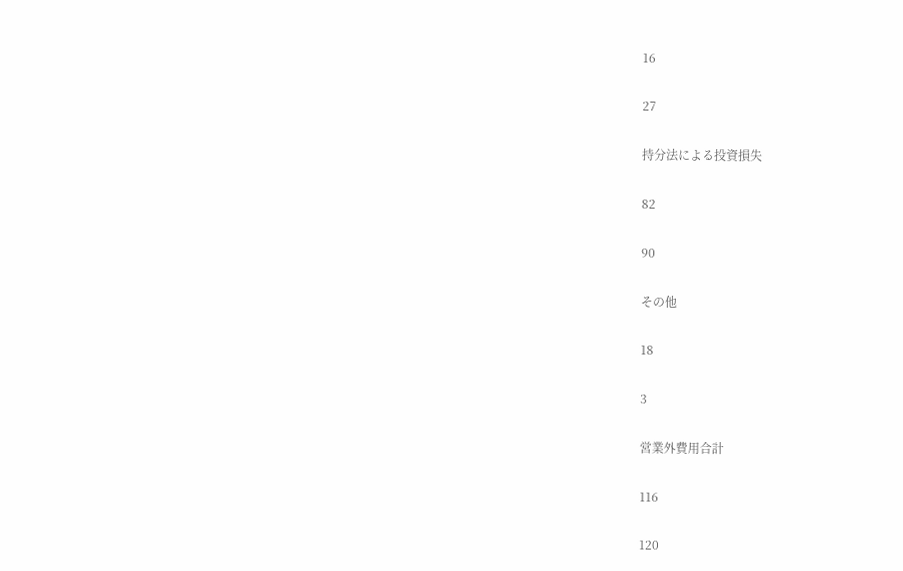16

27

持分法による投資損失

82

90

その他

18

3

営業外費用合計

116

120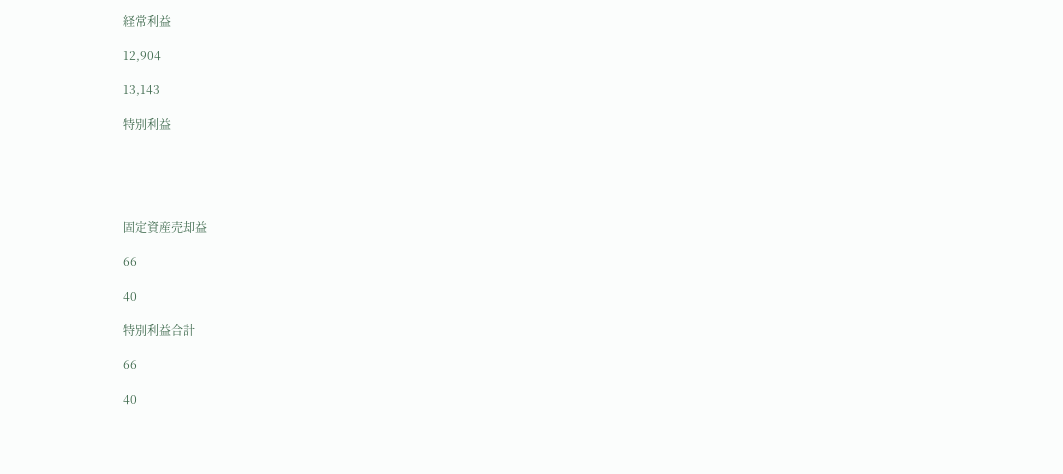経常利益

12,904

13,143

特別利益





固定資産売却益

66

40

特別利益合計

66

40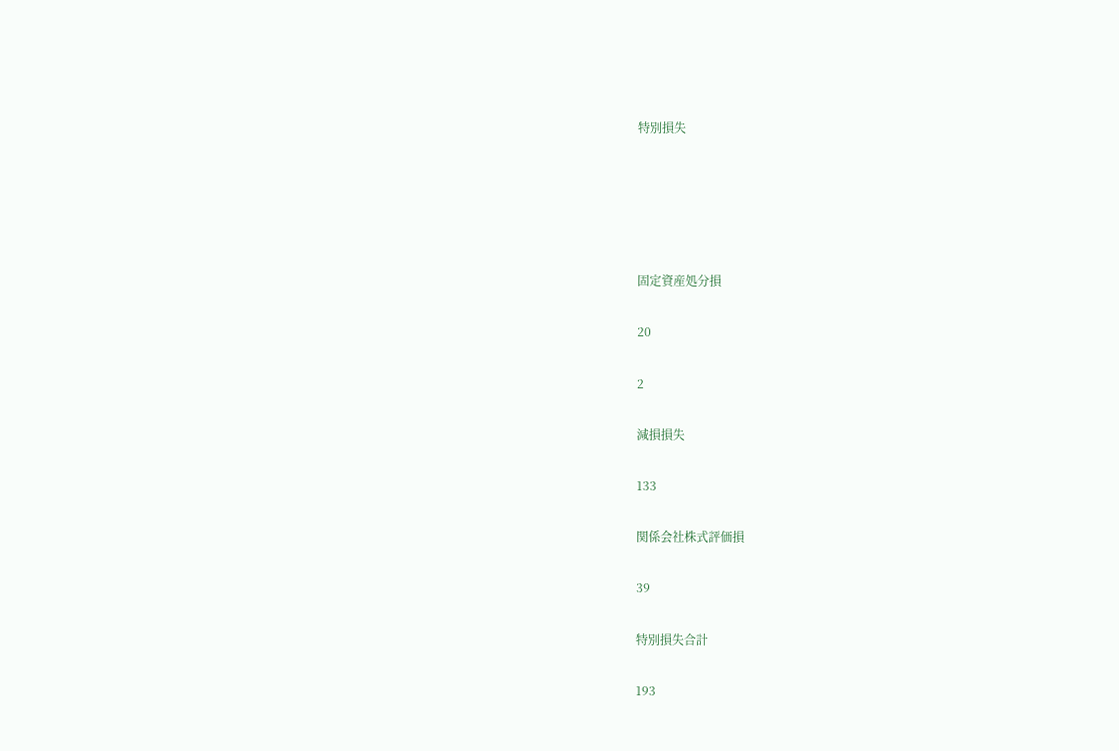特別損失





固定資産処分損

20

2

減損損失

133

関係会社株式評価損

39

特別損失合計

193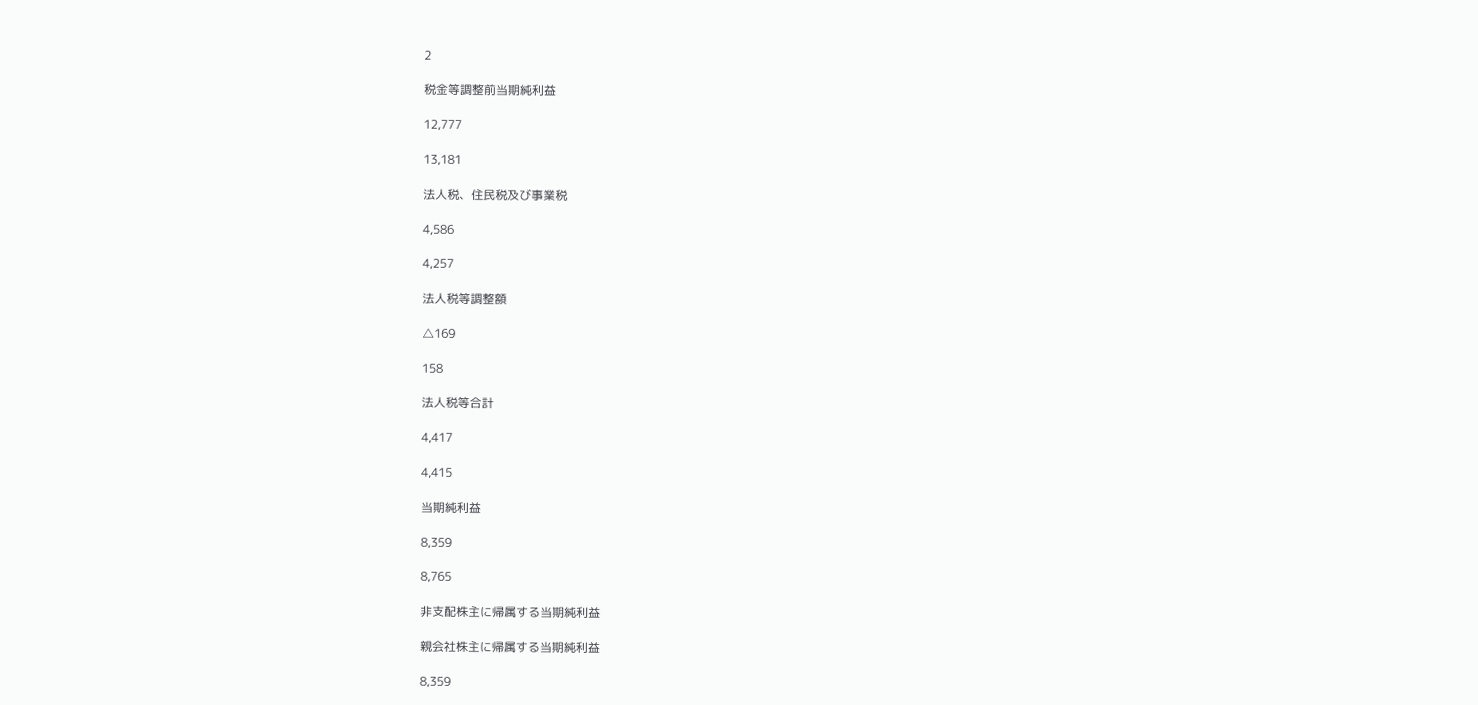2

税金等調整前当期純利益

12,777

13,181

法人税、住民税及び事業税

4,586

4,257

法人税等調整額

△169

158

法人税等合計

4,417

4,415

当期純利益

8,359

8,765

非支配株主に帰属する当期純利益

親会社株主に帰属する当期純利益

8,359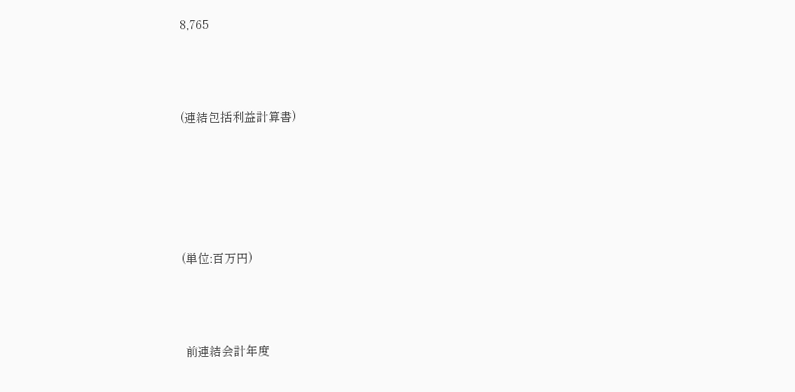8,765



(連結包括利益計算書)





(単位:百万円)



 前連結会計年度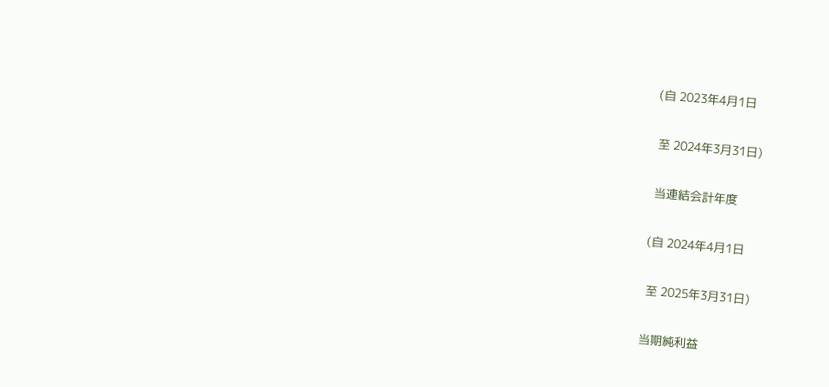(自 2023年4月1日

 至 2024年3月31日)

 当連結会計年度

(自 2024年4月1日

 至 2025年3月31日)

当期純利益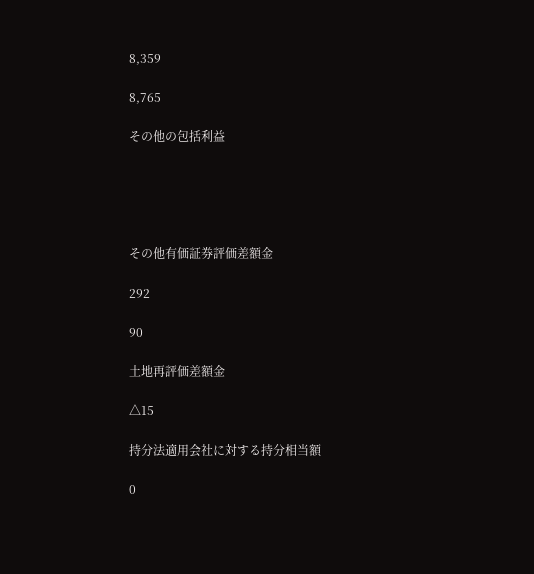8,359

8,765

その他の包括利益





その他有価証券評価差額金

292

90

土地再評価差額金

△15

持分法適用会社に対する持分相当額

0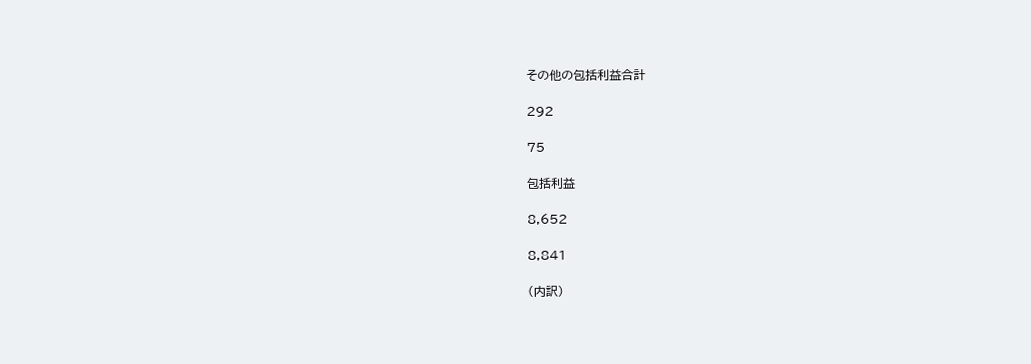その他の包括利益合計

292

75

包括利益

8,652

8,841

(内訳)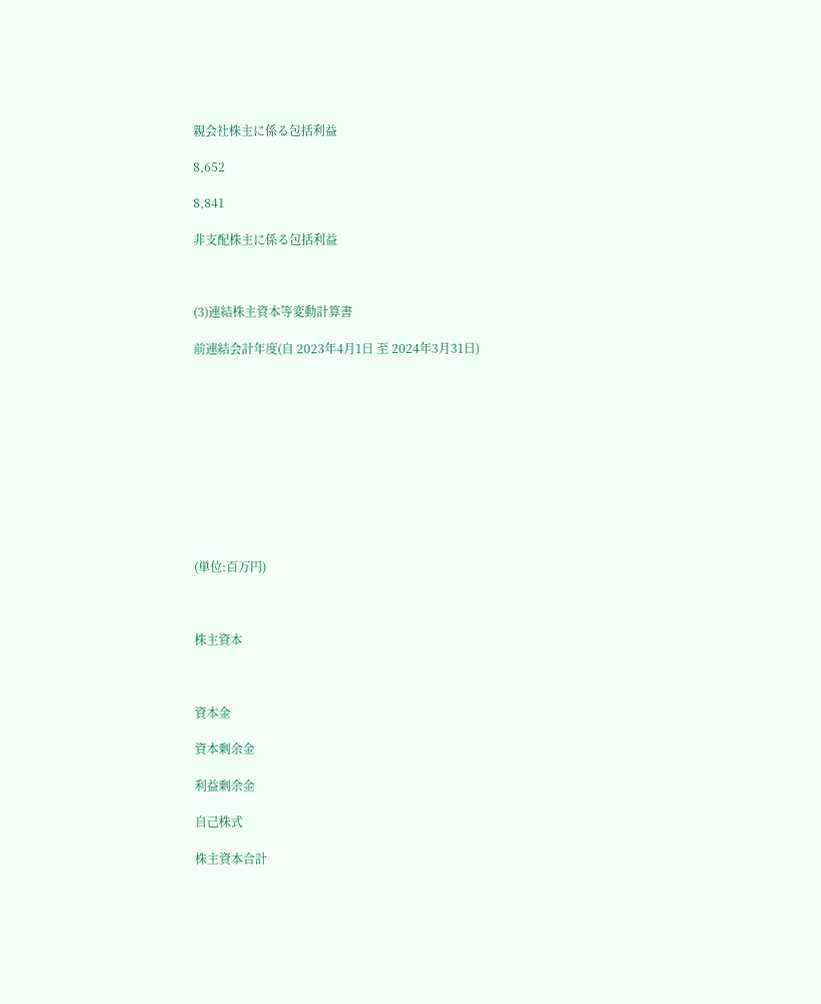親会社株主に係る包括利益

8,652

8,841

非支配株主に係る包括利益



(3)連結株主資本等変動計算書

前連結会計年度(自 2023年4月1日 至 2024年3月31日)











(単位:百万円)



株主資本



資本金

資本剰余金

利益剰余金

自己株式

株主資本合計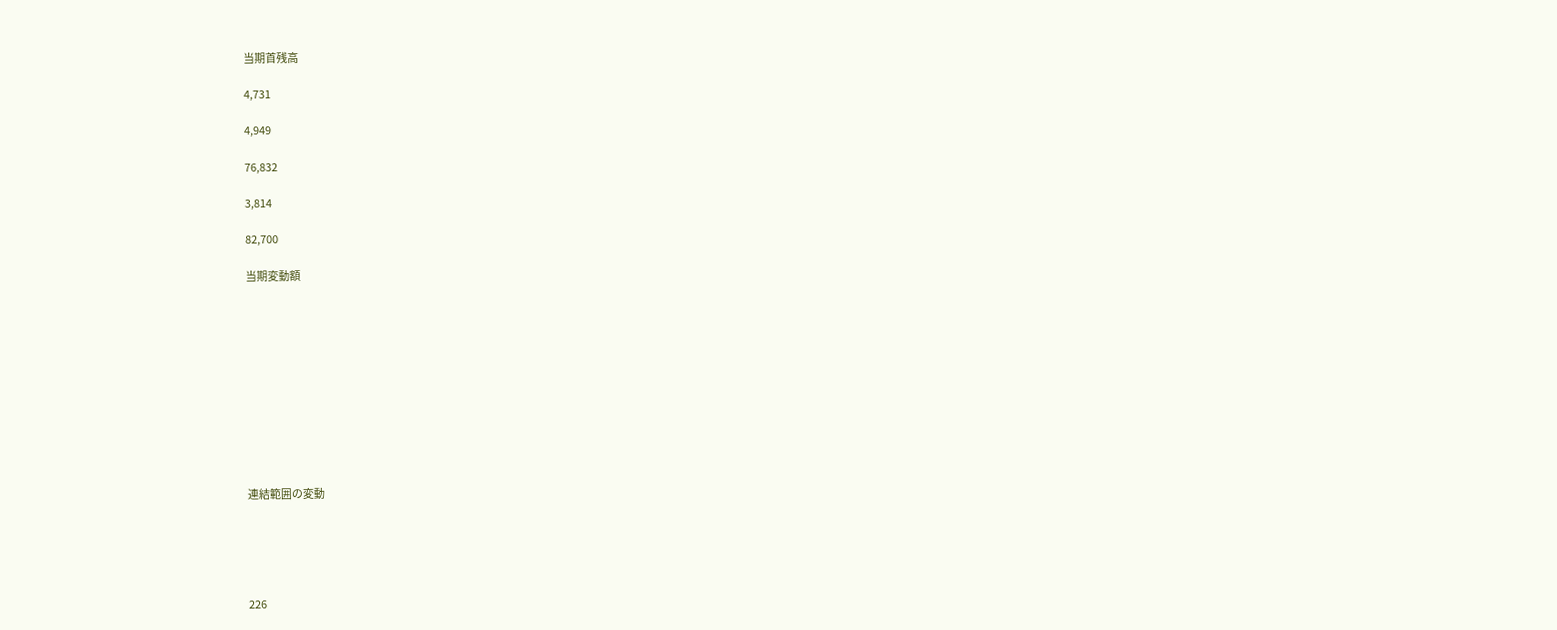当期首残高

4,731

4,949

76,832

3,814

82,700

当期変動額











連結範囲の変動





226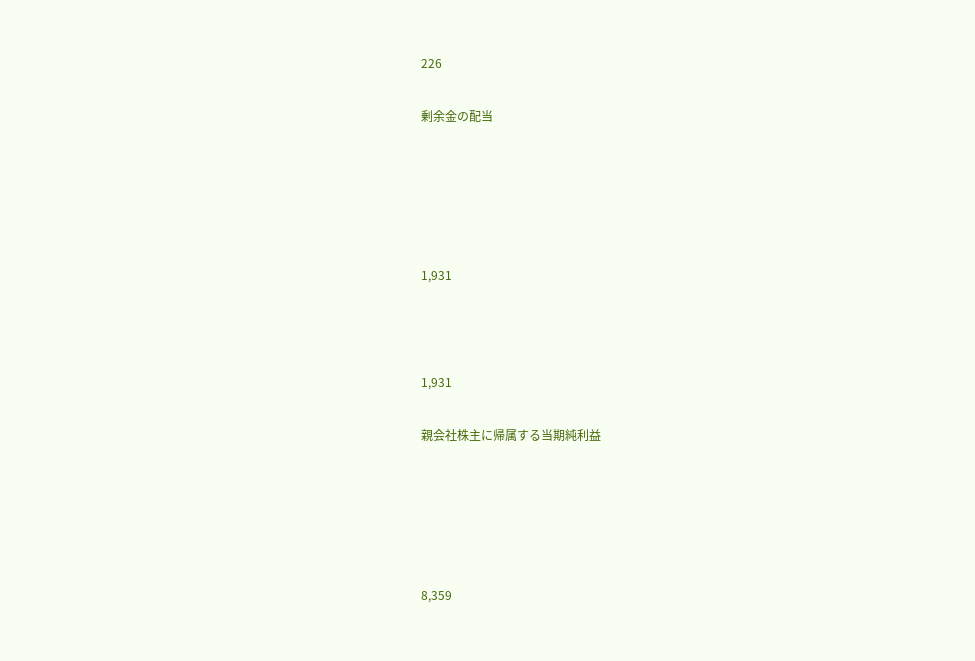226

剰余金の配当





1,931



1,931

親会社株主に帰属する当期純利益





8,359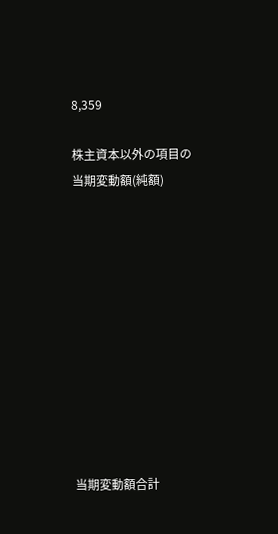8,359

株主資本以外の項目の当期変動額(純額)











当期変動額合計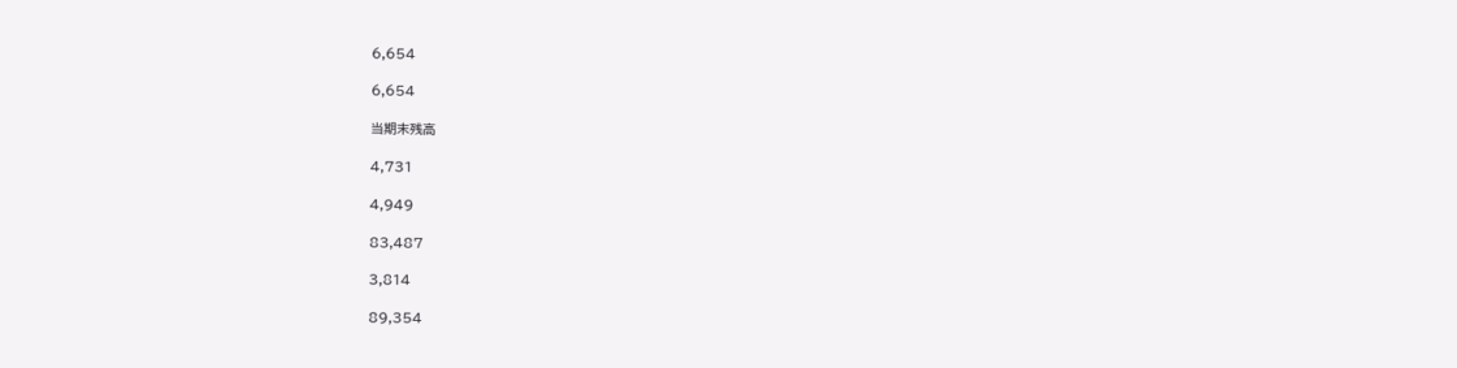6,654

6,654

当期末残高

4,731

4,949

83,487

3,814

89,354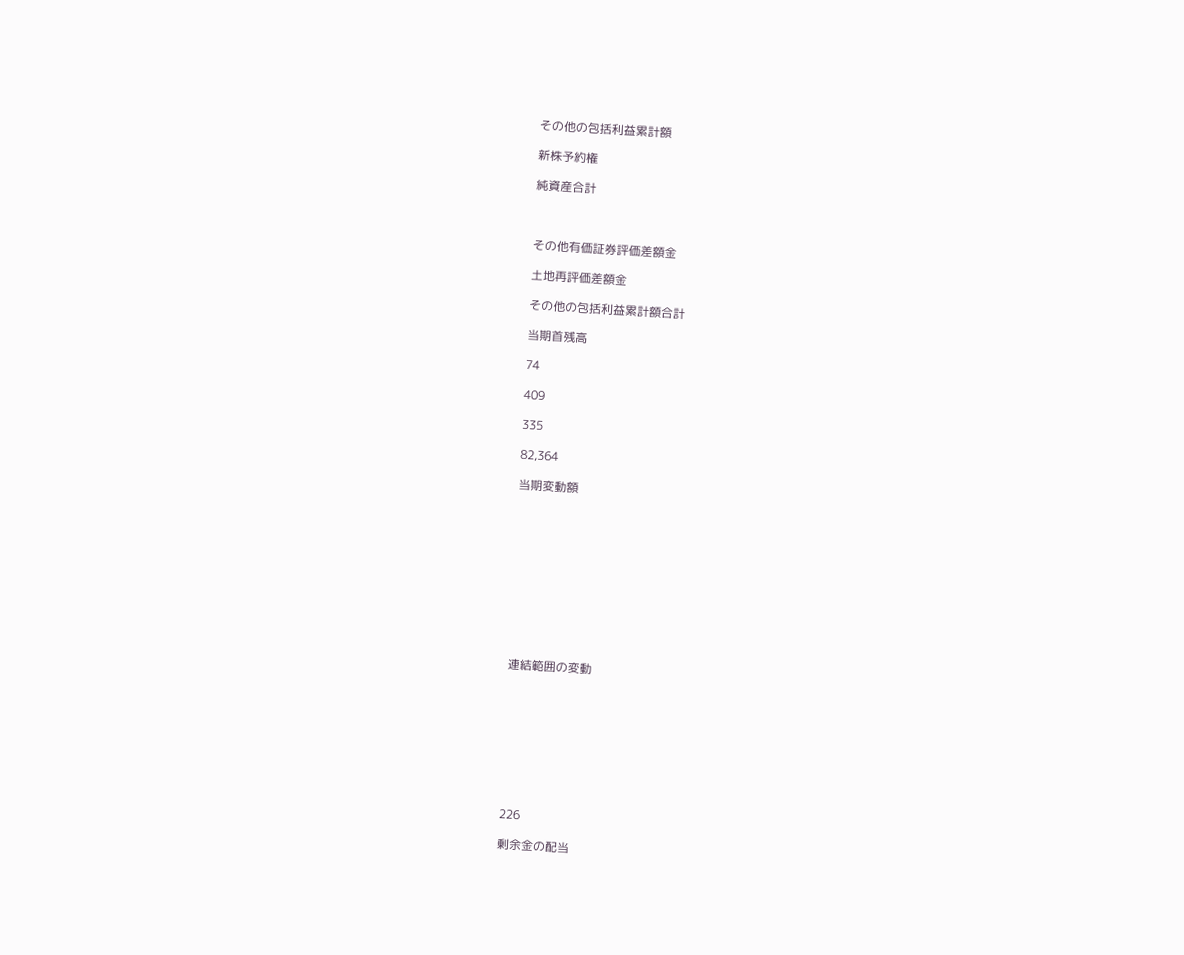その他の包括利益累計額

新株予約権

純資産合計



その他有価証券評価差額金

土地再評価差額金

その他の包括利益累計額合計

当期首残高

74

409

335

82,364

当期変動額











連結範囲の変動









226

剰余金の配当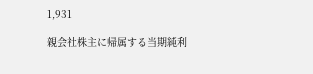1,931

親会社株主に帰属する当期純利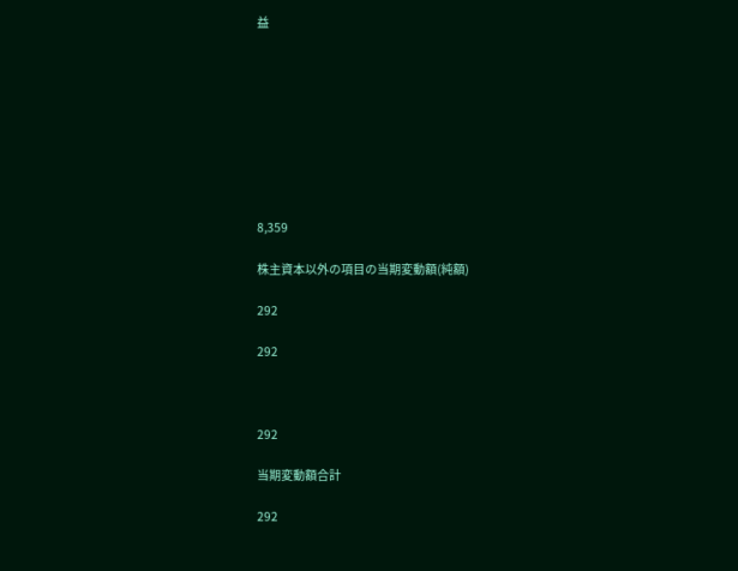益









8,359

株主資本以外の項目の当期変動額(純額)

292

292



292

当期変動額合計

292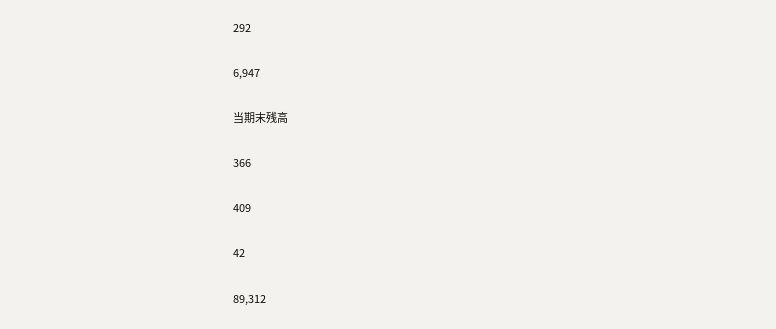292

6,947

当期末残高

366

409

42

89,312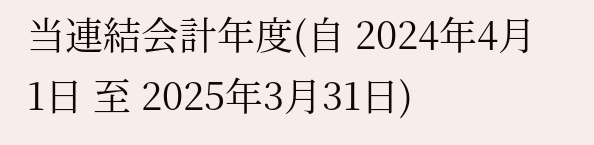当連結会計年度(自 2024年4月1日 至 2025年3月31日)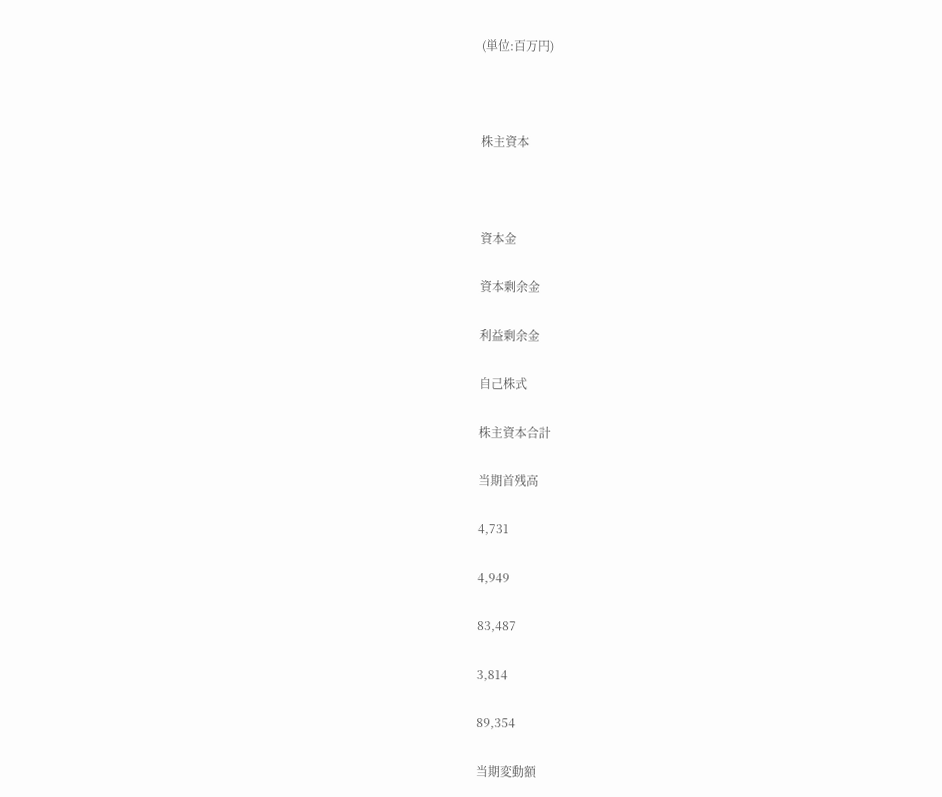(単位:百万円)



株主資本



資本金

資本剰余金

利益剰余金

自己株式

株主資本合計

当期首残高

4,731

4,949

83,487

3,814

89,354

当期変動額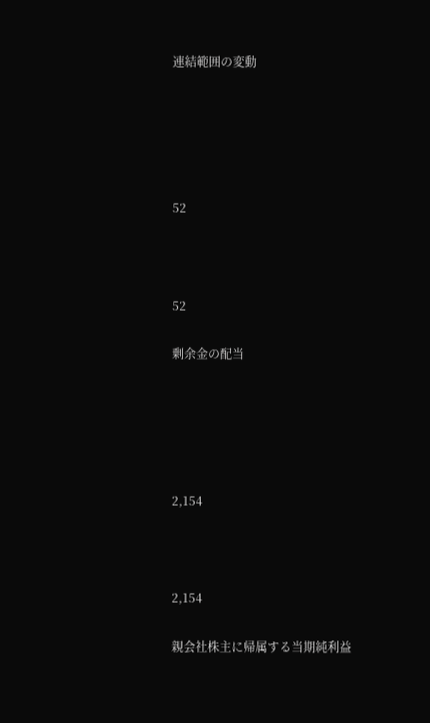連結範囲の変動





52



52

剰余金の配当





2,154



2,154

親会社株主に帰属する当期純利益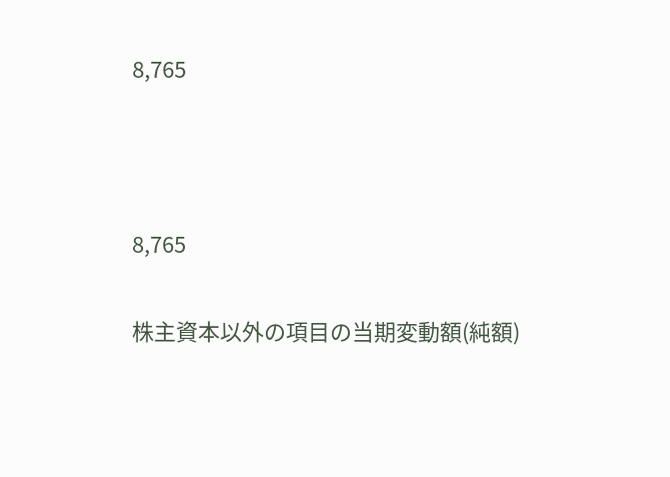8,765



8,765

株主資本以外の項目の当期変動額(純額)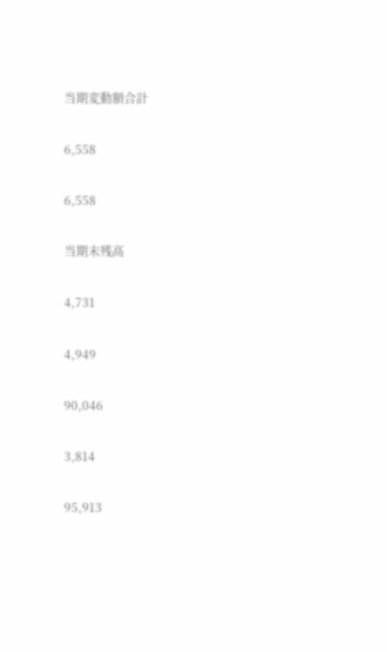当期変動額合計

6,558

6,558

当期末残高

4,731

4,949

90,046

3,814

95,913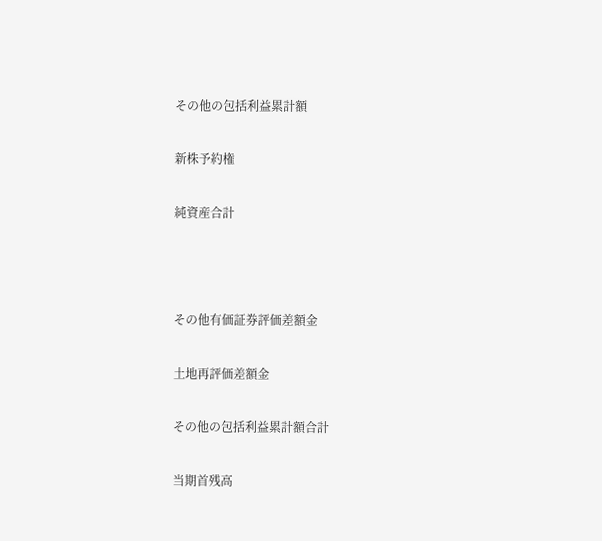その他の包括利益累計額

新株予約権

純資産合計



その他有価証券評価差額金

土地再評価差額金

その他の包括利益累計額合計

当期首残高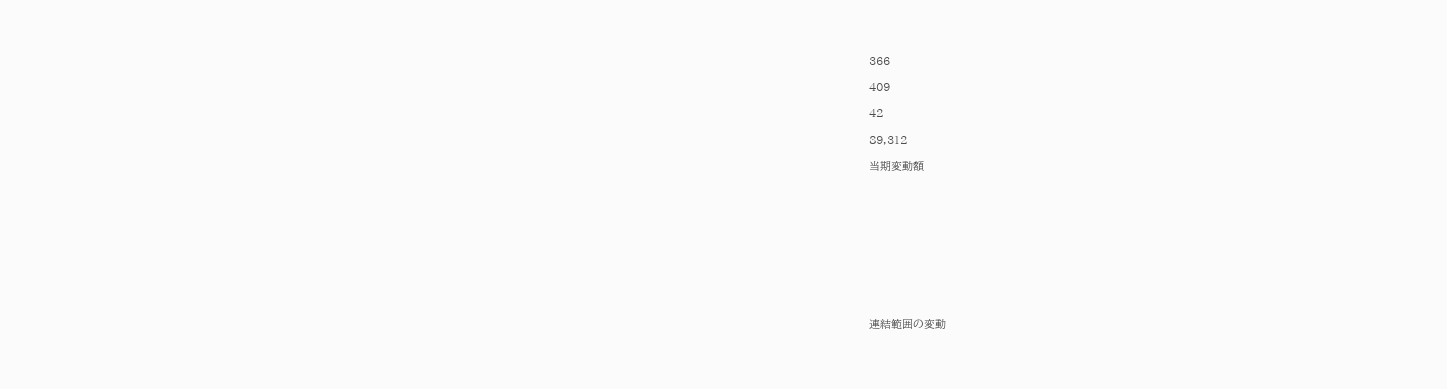366

409

42

89,312

当期変動額











連結範囲の変動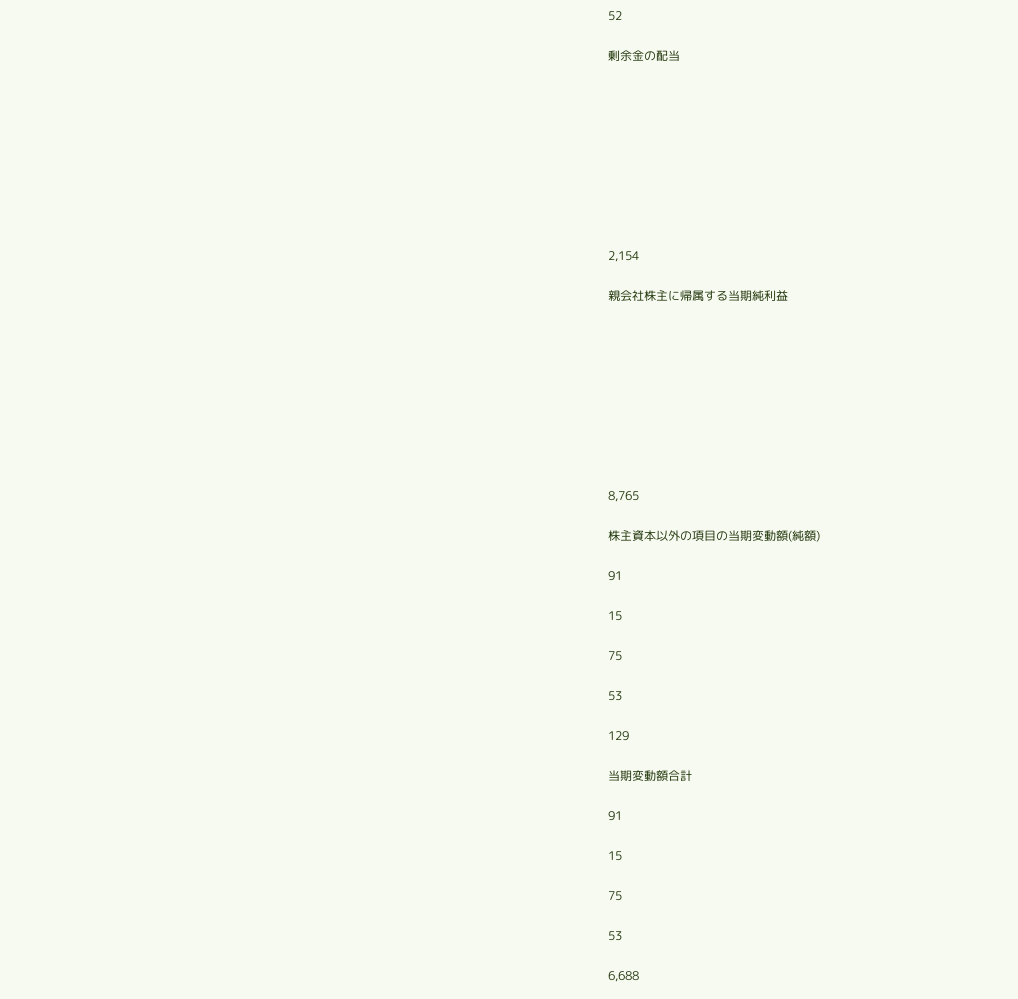52

剰余金の配当









2,154

親会社株主に帰属する当期純利益









8,765

株主資本以外の項目の当期変動額(純額)

91

15

75

53

129

当期変動額合計

91

15

75

53

6,688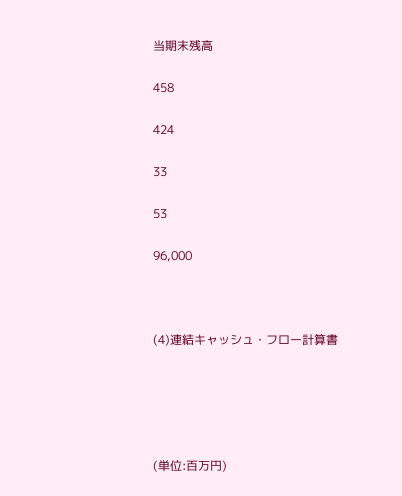当期末残高

458

424

33

53

96,000



(4)連結キャッシュ・フロー計算書





(単位:百万円)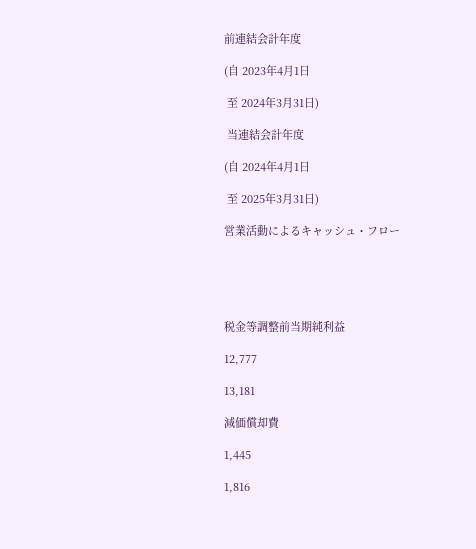前連結会計年度

(自 2023年4月1日

 至 2024年3月31日)

 当連結会計年度

(自 2024年4月1日

 至 2025年3月31日)

営業活動によるキャッシュ・フロー





税金等調整前当期純利益

12,777

13,181

減価償却費

1,445

1,816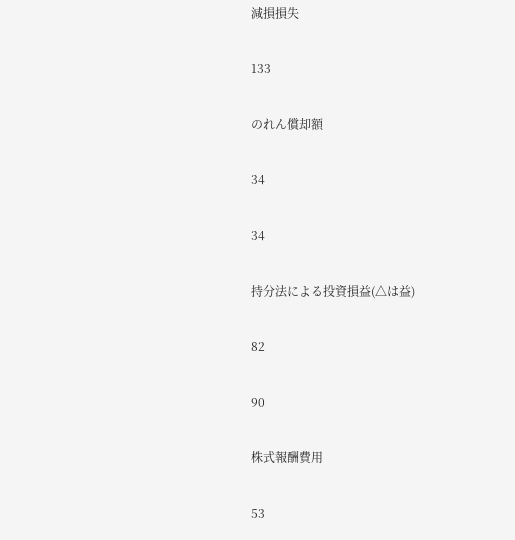減損損失

133

のれん償却額

34

34

持分法による投資損益(△は益)

82

90

株式報酬費用

53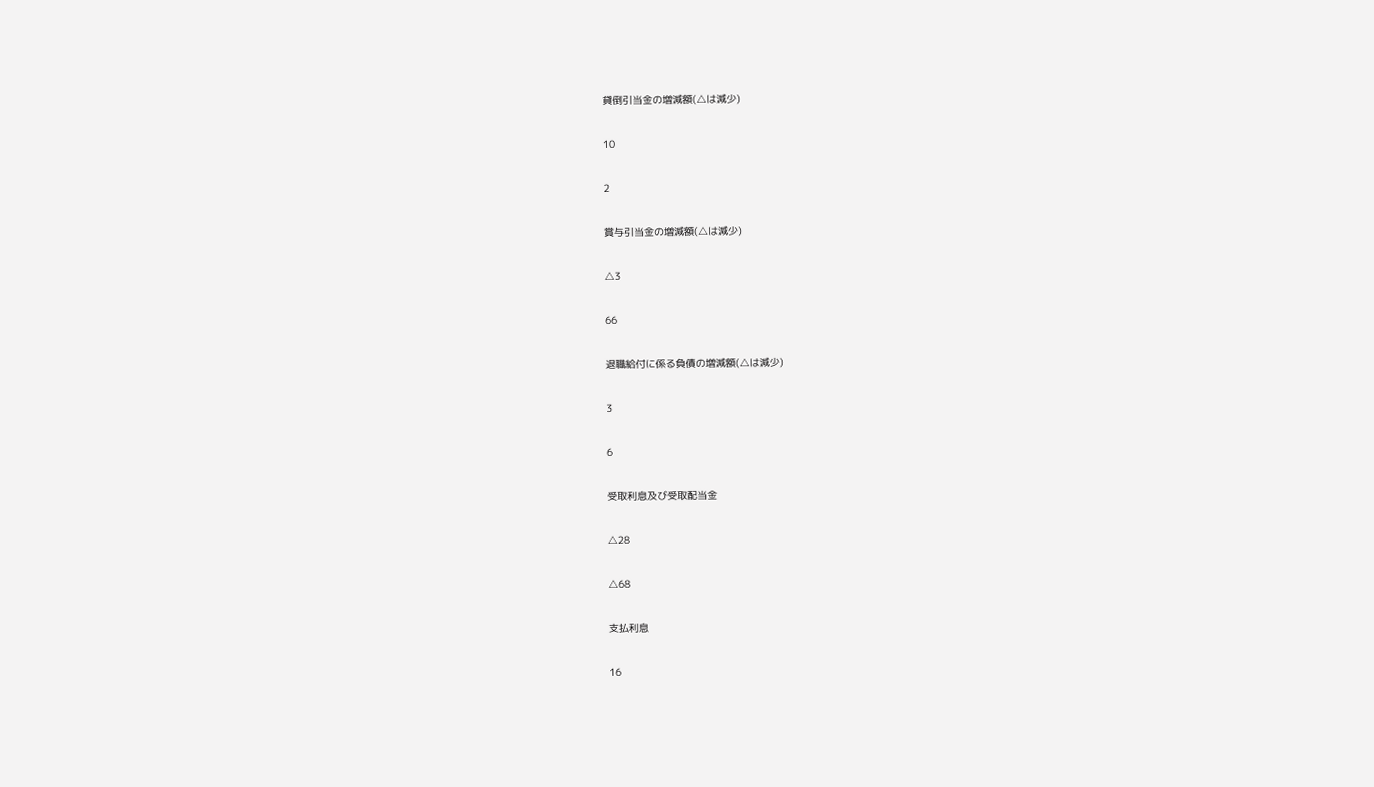貸倒引当金の増減額(△は減少)

10

2

賞与引当金の増減額(△は減少)

△3

66

退職給付に係る負債の増減額(△は減少)

3

6

受取利息及び受取配当金

△28

△68

支払利息

16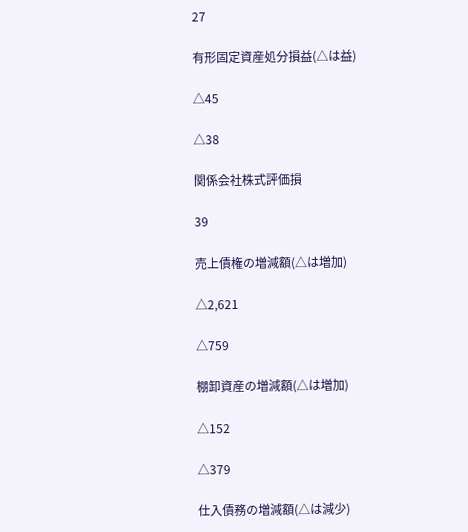27

有形固定資産処分損益(△は益)

△45

△38

関係会社株式評価損

39

売上債権の増減額(△は増加)

△2,621

△759

棚卸資産の増減額(△は増加)

△152

△379

仕入債務の増減額(△は減少)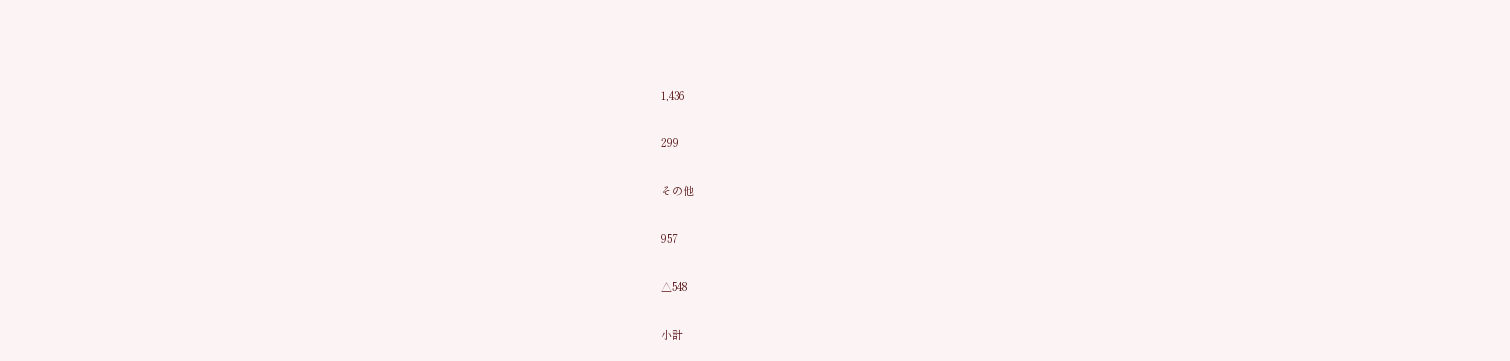1,436

299

その他

957

△548

小計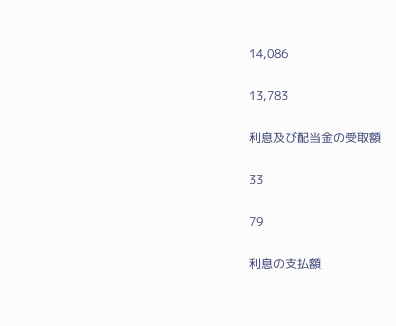14,086

13,783

利息及び配当金の受取額

33

79

利息の支払額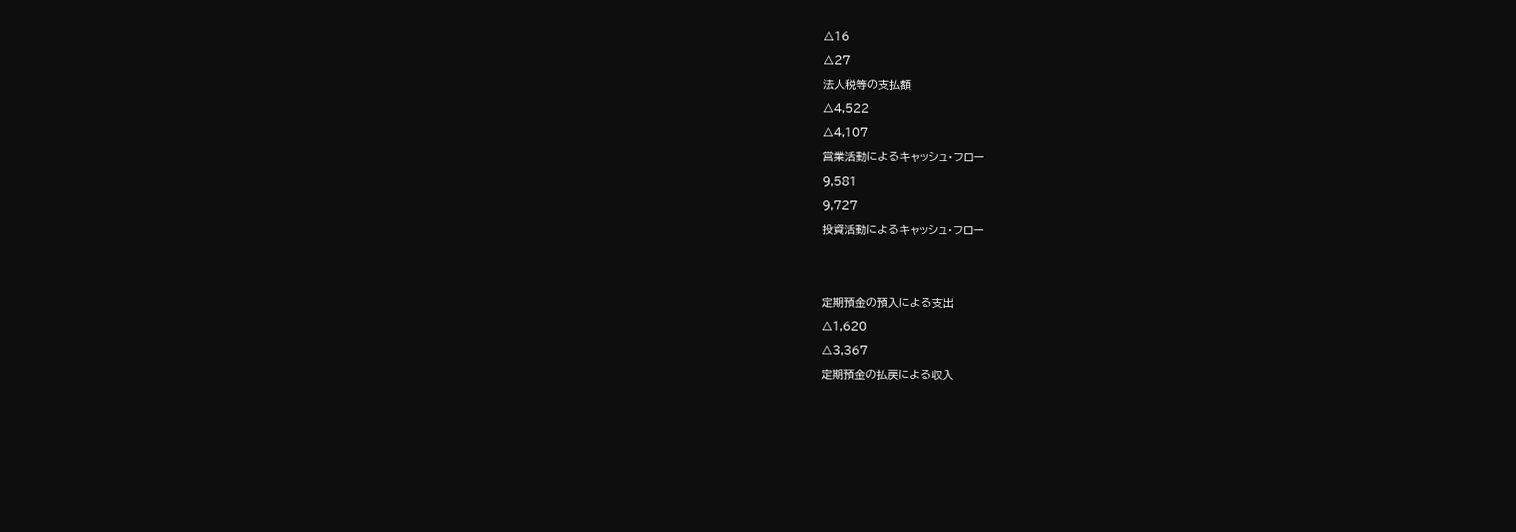△16

△27

法人税等の支払額

△4,522

△4,107

営業活動によるキャッシュ・フロー

9,581

9,727

投資活動によるキャッシュ・フロー





定期預金の預入による支出

△1,620

△3,367

定期預金の払戻による収入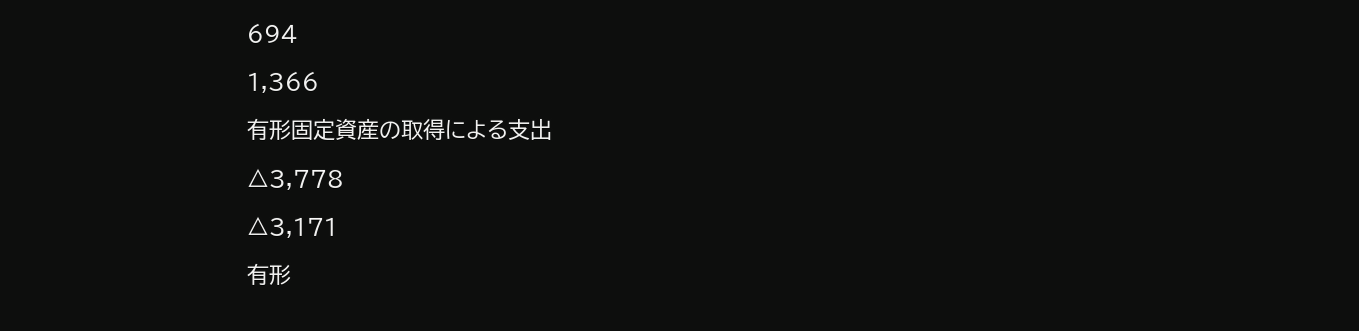694

1,366

有形固定資産の取得による支出

△3,778

△3,171

有形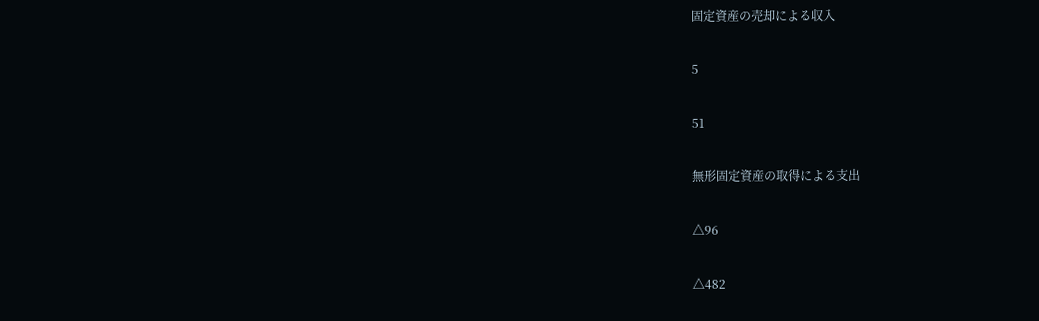固定資産の売却による収入

5

51

無形固定資産の取得による支出

△96

△482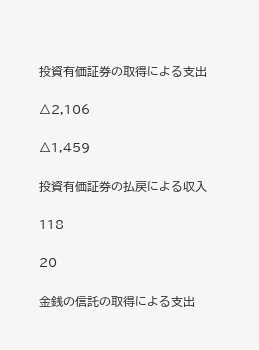投資有価証券の取得による支出

△2,106

△1,459

投資有価証券の払戻による収入

118

20

金銭の信託の取得による支出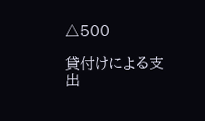△500

貸付けによる支出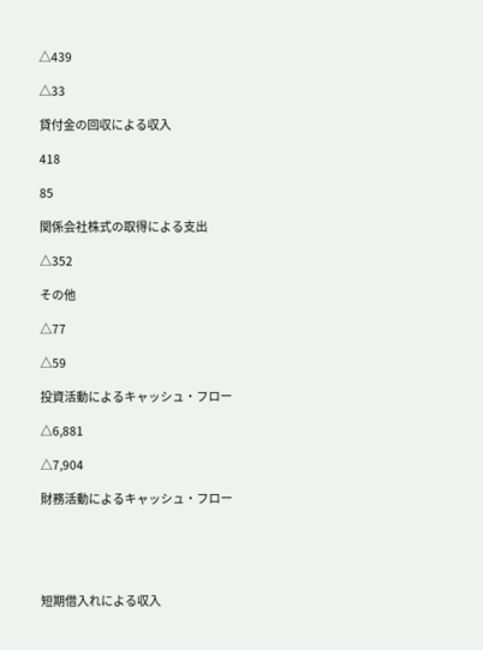△439

△33

貸付金の回収による収入

418

85

関係会社株式の取得による支出

△352

その他

△77

△59

投資活動によるキャッシュ・フロー

△6,881

△7,904

財務活動によるキャッシュ・フロー





短期借入れによる収入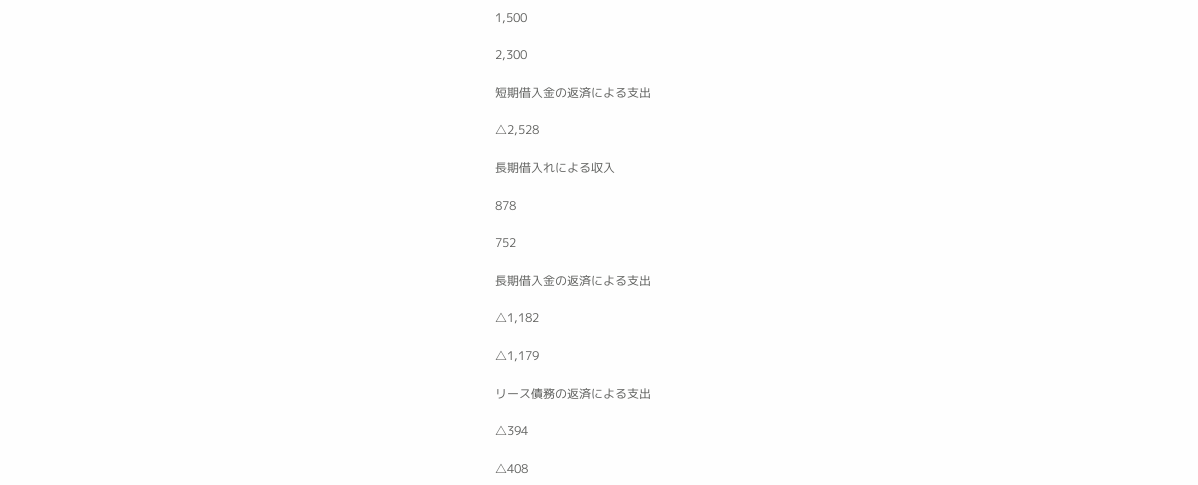1,500

2,300

短期借入金の返済による支出

△2,528

長期借入れによる収入

878

752

長期借入金の返済による支出

△1,182

△1,179

リース債務の返済による支出

△394

△408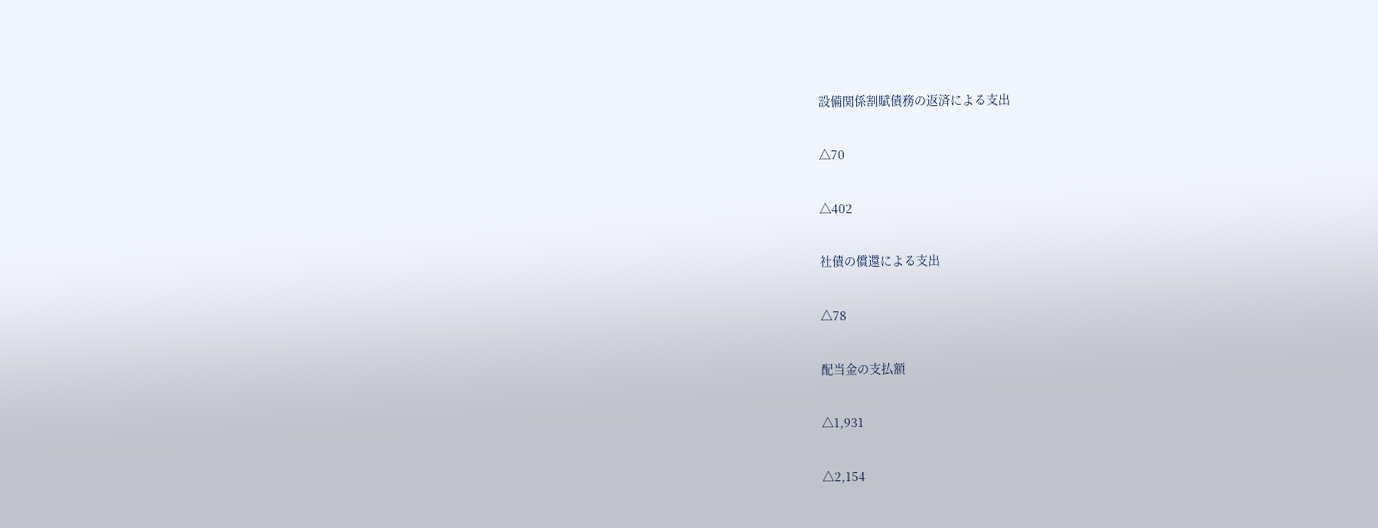設備関係割賦債務の返済による支出

△70

△402

社債の償還による支出

△78

配当金の支払額

△1,931

△2,154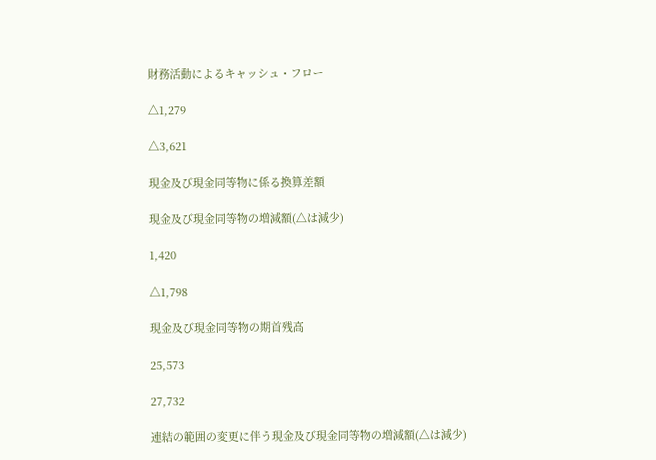財務活動によるキャッシュ・フロー

△1,279

△3,621

現金及び現金同等物に係る換算差額

現金及び現金同等物の増減額(△は減少)

1,420

△1,798

現金及び現金同等物の期首残高

25,573

27,732

連結の範囲の変更に伴う現金及び現金同等物の増減額(△は減少)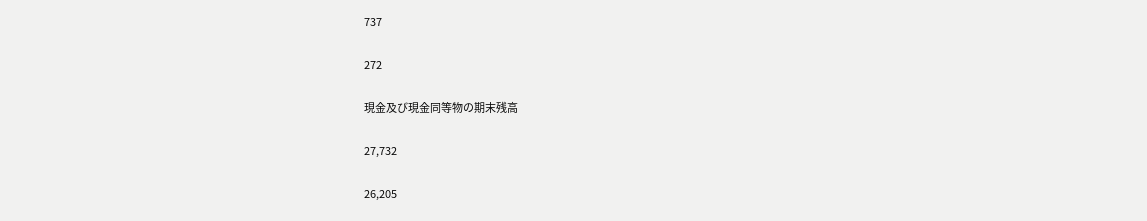737

272

現金及び現金同等物の期末残高

27,732

26,205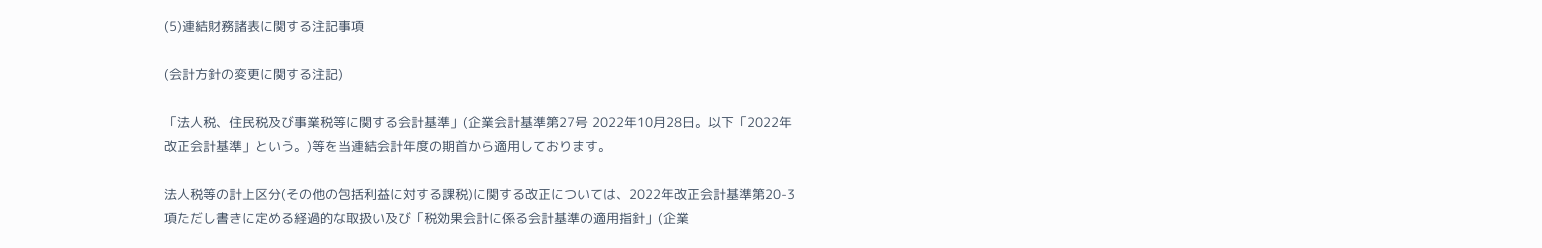(5)連結財務諸表に関する注記事項

(会計方針の変更に関する注記)

「法人税、住民税及び事業税等に関する会計基準」(企業会計基準第27号 2022年10月28日。以下「2022年改正会計基準」という。)等を当連結会計年度の期首から適用しております。

法人税等の計上区分(その他の包括利益に対する課税)に関する改正については、2022年改正会計基準第20-3項ただし書きに定める経過的な取扱い及び「税効果会計に係る会計基準の適用指針」(企業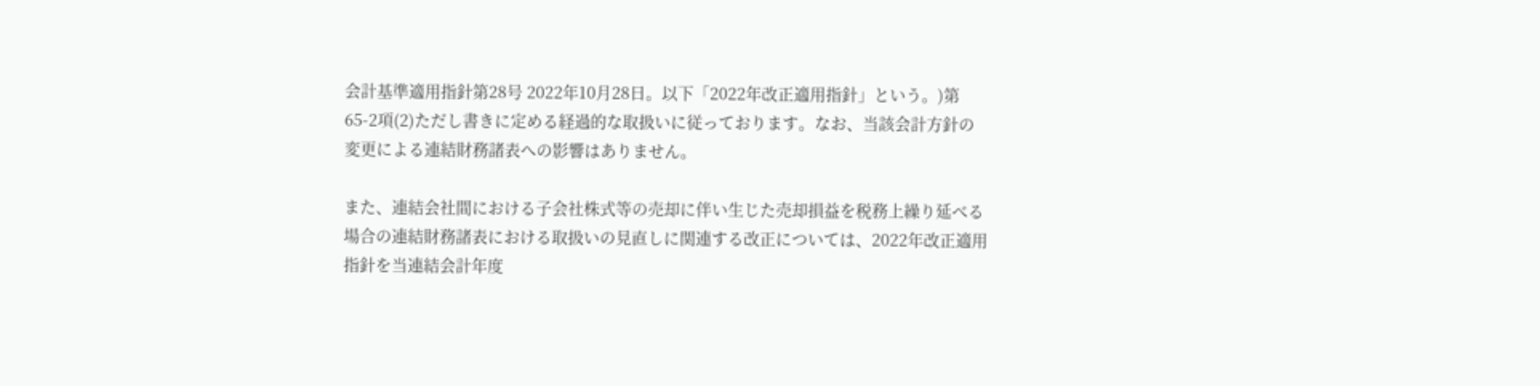会計基準適用指針第28号 2022年10月28日。以下「2022年改正適用指針」という。)第65-2項(2)ただし書きに定める経過的な取扱いに従っております。なお、当該会計方針の変更による連結財務諸表への影響はありません。

また、連結会社間における子会社株式等の売却に伴い生じた売却損益を税務上繰り延べる場合の連結財務諸表における取扱いの見直しに関連する改正については、2022年改正適用指針を当連結会計年度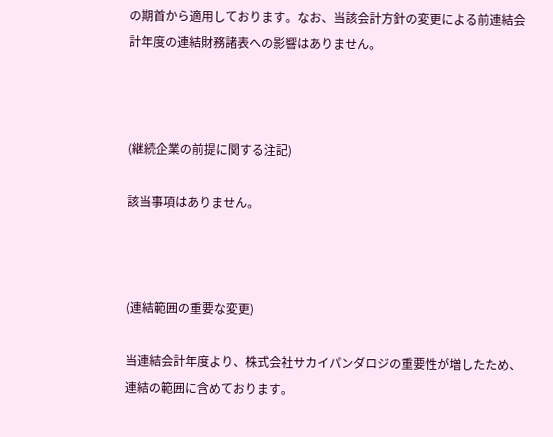の期首から適用しております。なお、当該会計方針の変更による前連結会計年度の連結財務諸表への影響はありません。



(継続企業の前提に関する注記)

該当事項はありません。



(連結範囲の重要な変更)

当連結会計年度より、株式会社サカイパンダロジの重要性が増したため、連結の範囲に含めております。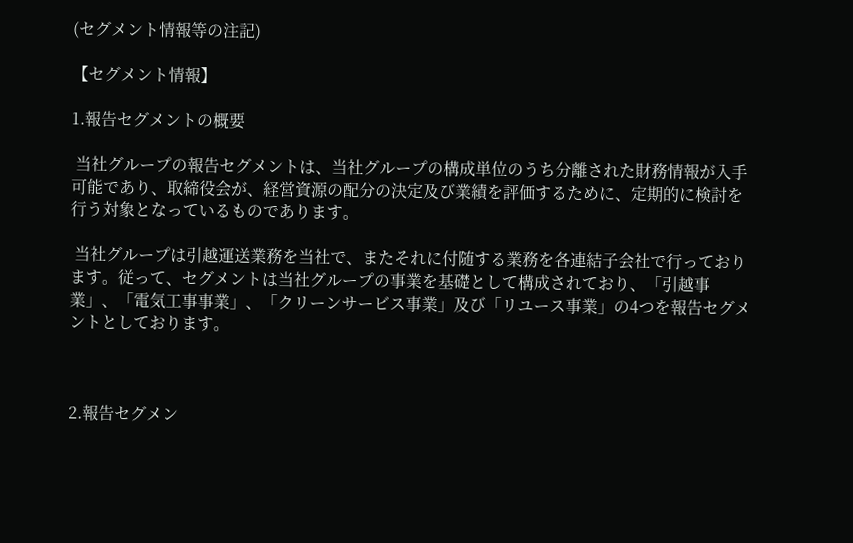(セグメント情報等の注記)

【セグメント情報】

1.報告セグメントの概要

 当社グループの報告セグメントは、当社グループの構成単位のうち分離された財務情報が入手可能であり、取締役会が、経営資源の配分の決定及び業績を評価するために、定期的に検討を行う対象となっているものであります。

 当社グループは引越運送業務を当社で、またそれに付随する業務を各連結子会社で行っております。従って、セグメントは当社グループの事業を基礎として構成されており、「引越事業」、「電気工事事業」、「クリーンサービス事業」及び「リユース事業」の4つを報告セグメントとしております。



2.報告セグメン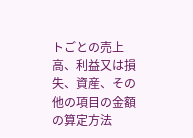トごとの売上高、利益又は損失、資産、その他の項目の金額の算定方法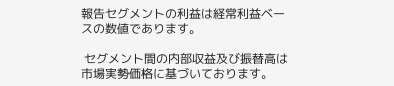報告セグメントの利益は経常利益ベースの数値であります。

 セグメント間の内部収益及び振替高は市場実勢価格に基づいております。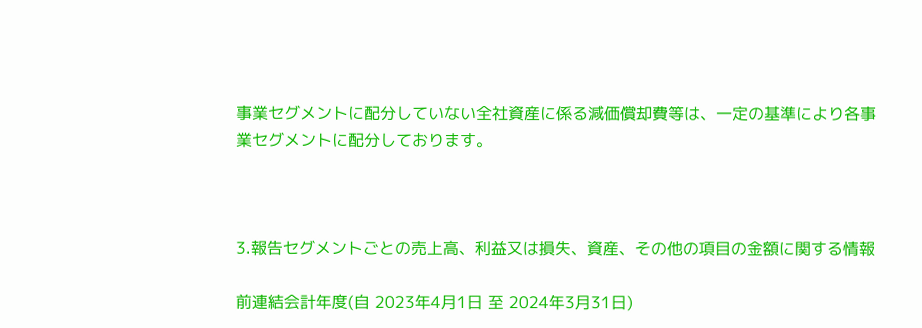事業セグメントに配分していない全社資産に係る減価償却費等は、一定の基準により各事業セグメントに配分しております。



3.報告セグメントごとの売上高、利益又は損失、資産、その他の項目の金額に関する情報

前連結会計年度(自 2023年4月1日 至 2024年3月31日)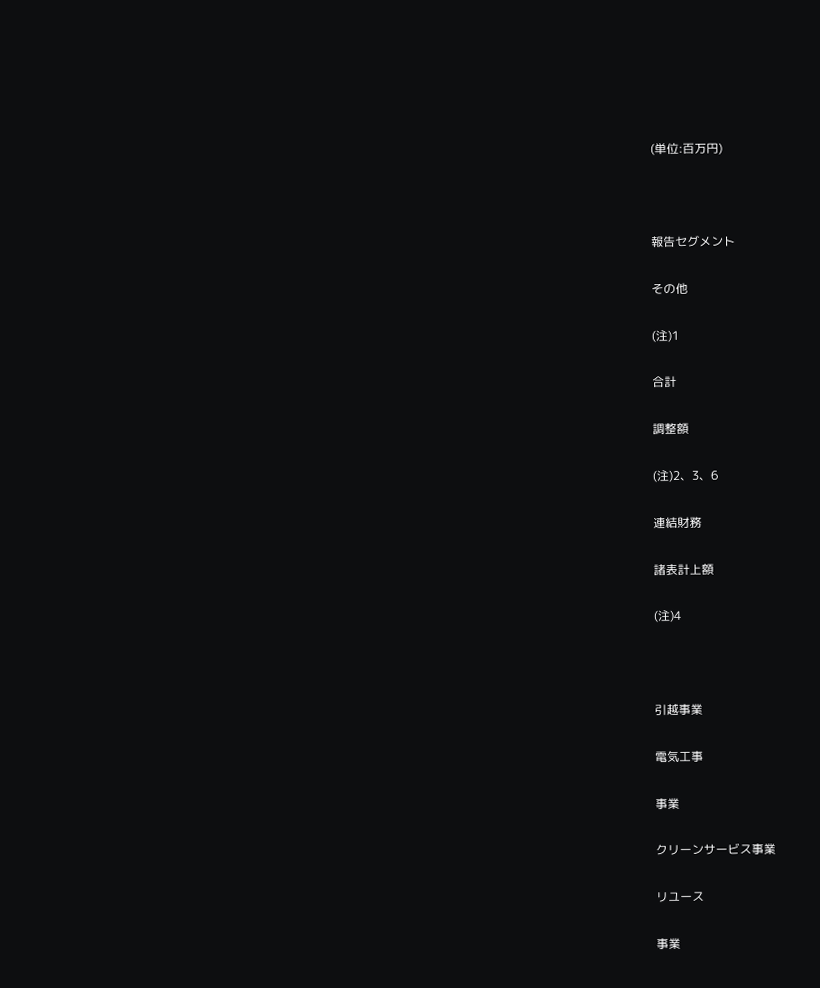(単位:百万円)



報告セグメント

その他

(注)1

合計

調整額

(注)2、3、6

連結財務

諸表計上額

(注)4



引越事業

電気工事

事業

クリーンサービス事業

リユース

事業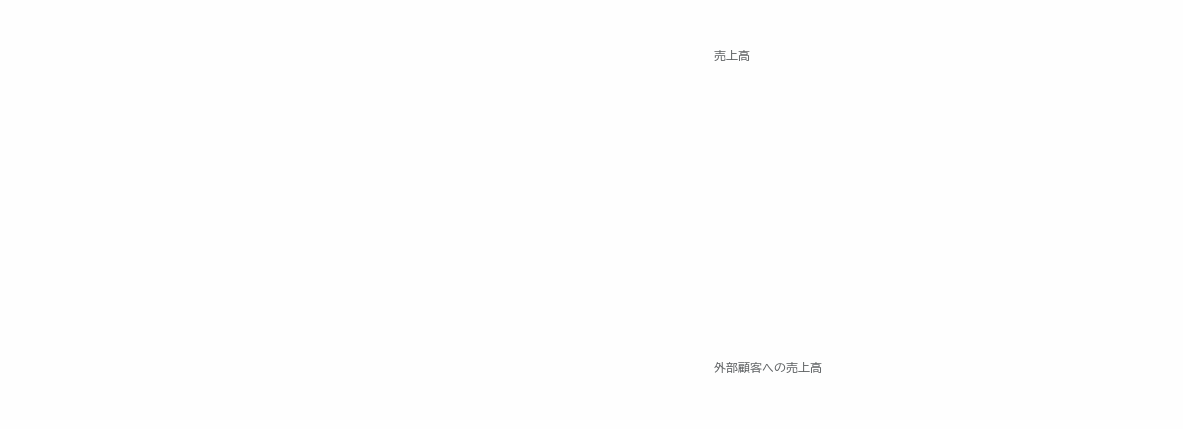売上高



















外部顧客への売上高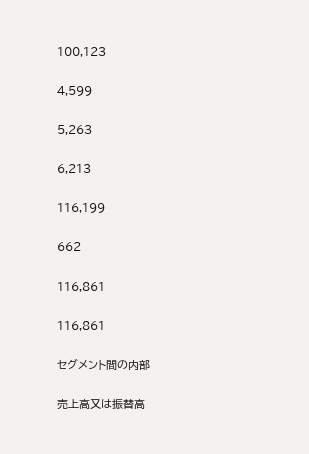100,123

4,599

5,263

6,213

116,199

662

116,861

116,861

セグメント間の内部

売上高又は振替高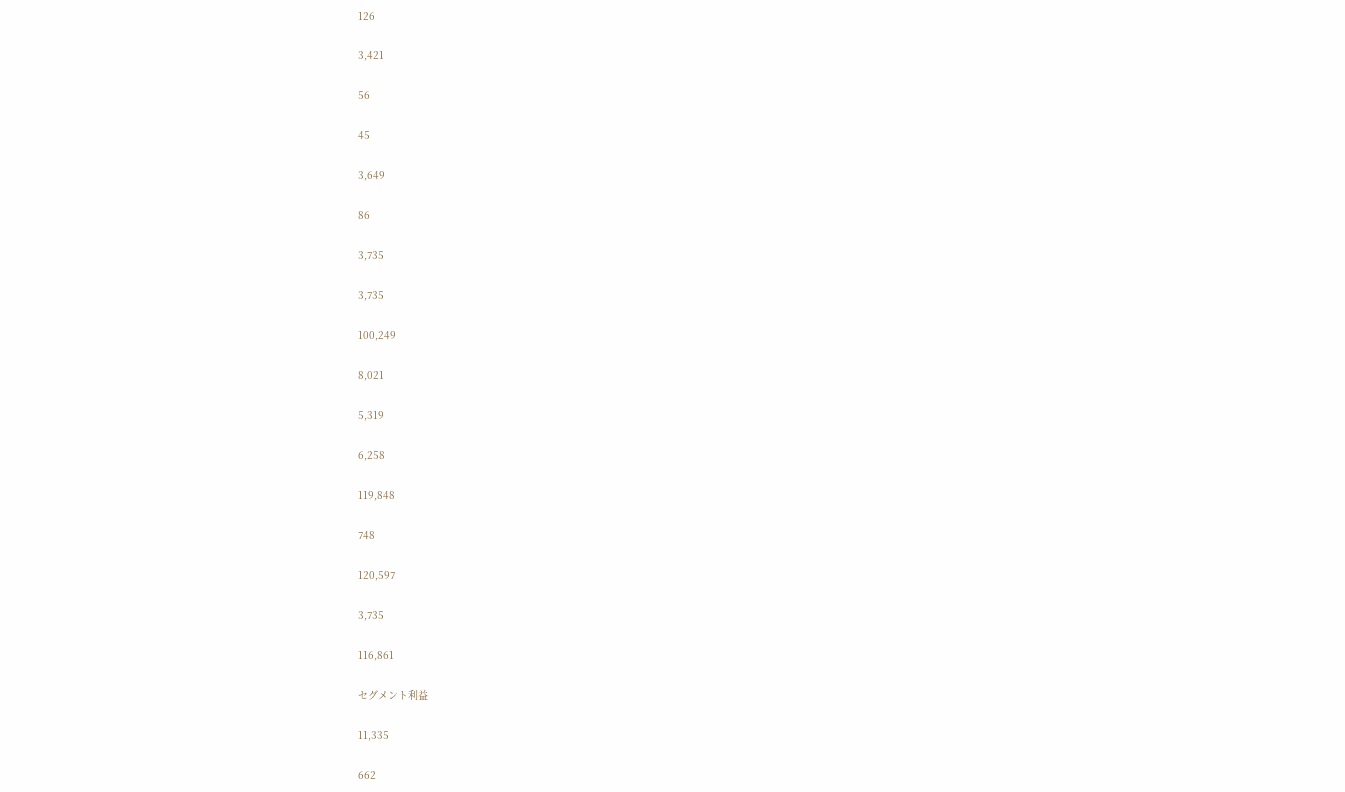126

3,421

56

45

3,649

86

3,735

3,735

100,249

8,021

5,319

6,258

119,848

748

120,597

3,735

116,861

セグメント利益

11,335

662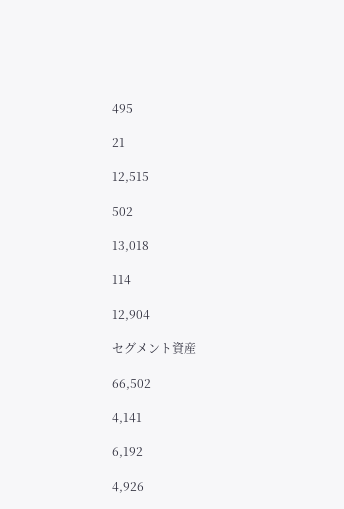495

21

12,515

502

13,018

114

12,904

セグメント資産

66,502

4,141

6,192

4,926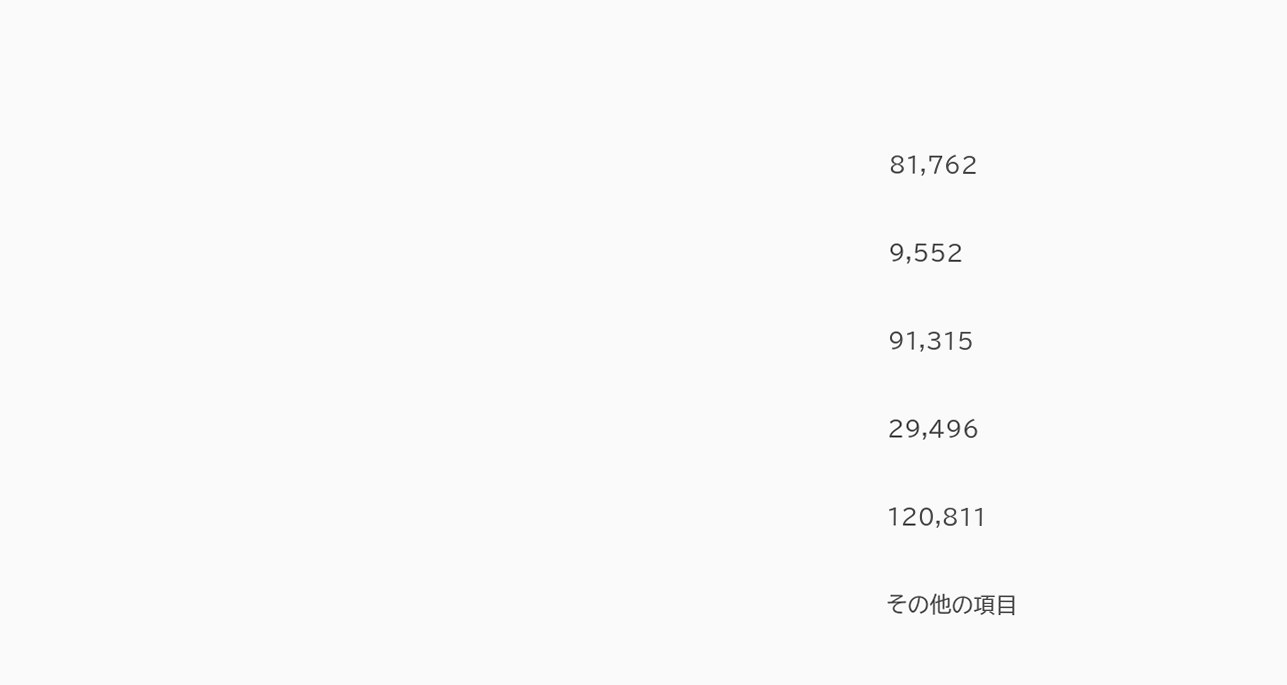81,762

9,552

91,315

29,496

120,811

その他の項目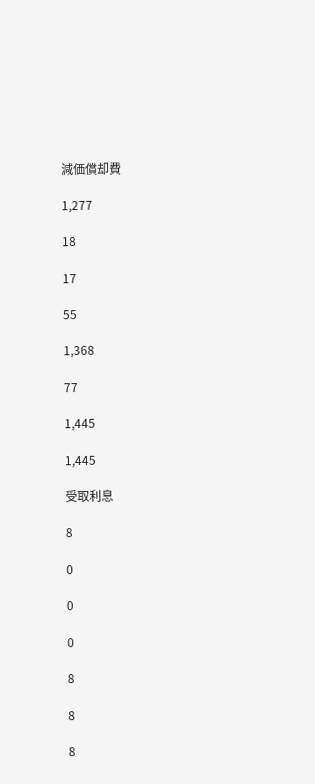減価償却費

1,277

18

17

55

1,368

77

1,445

1,445

受取利息

8

0

0

0

8

8

8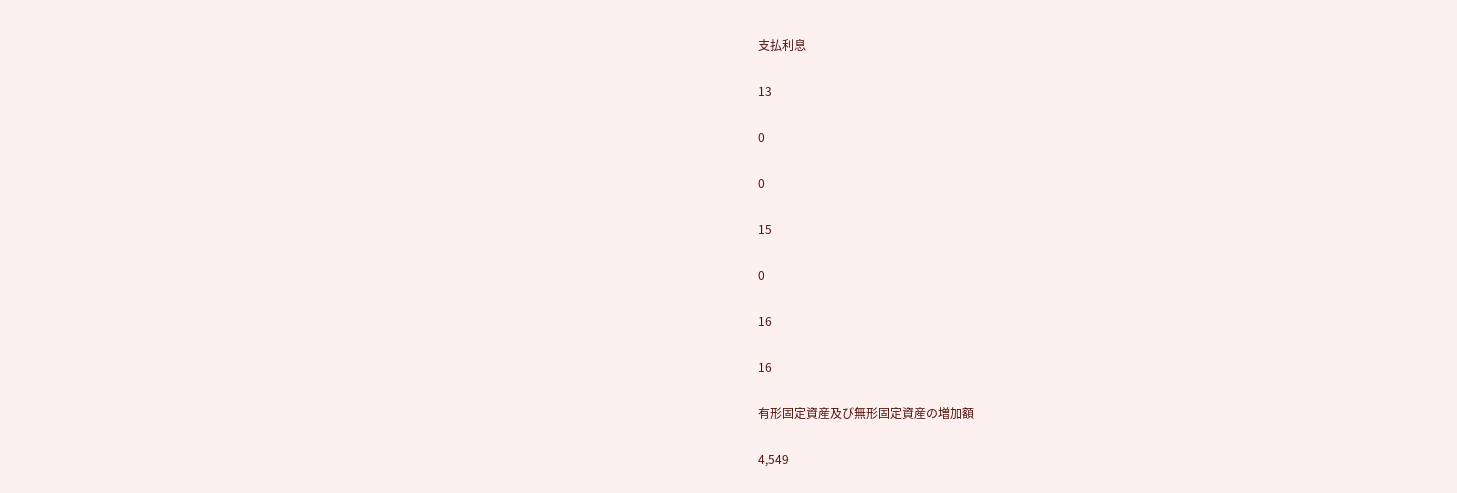支払利息

13

0

0

15

0

16

16

有形固定資産及び無形固定資産の増加額

4,549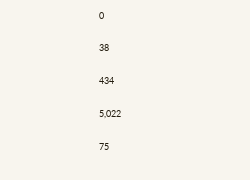0

38

434

5,022

75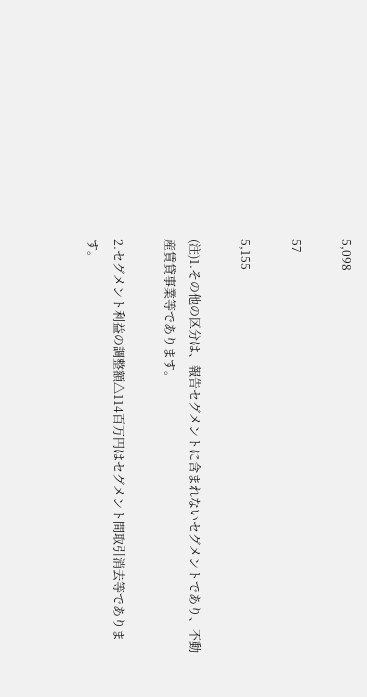5,098

57

5,155

(注)1.その他の区分は、報告セグメントに含まれないセグメントであり、不動産賃貸事業等であります。

2.セグメント利益の調整額△114百万円はセグメント間取引消去等であります。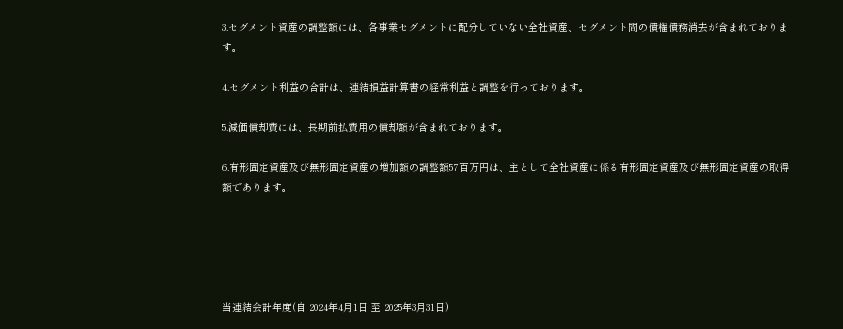3.セグメント資産の調整額には、各事業セグメントに配分していない全社資産、セグメント間の債権債務消去が含まれております。

4.セグメント利益の合計は、連結損益計算書の経常利益と調整を行っております。

5.減価償却費には、長期前払費用の償却額が含まれております。

6.有形固定資産及び無形固定資産の増加額の調整額57百万円は、主として全社資産に係る有形固定資産及び無形固定資産の取得額であります。





当連結会計年度(自 2024年4月1日 至 2025年3月31日)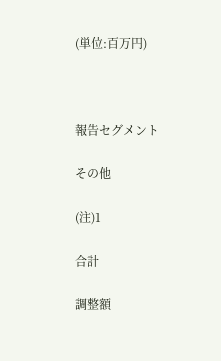(単位:百万円)



報告セグメント

その他

(注)1

合計

調整額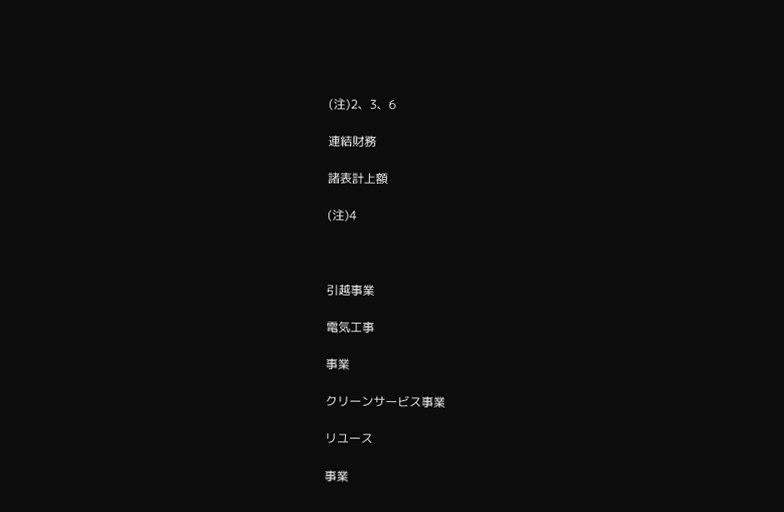(注)2、3、6

連結財務

諸表計上額

(注)4



引越事業

電気工事

事業

クリーンサービス事業

リユース

事業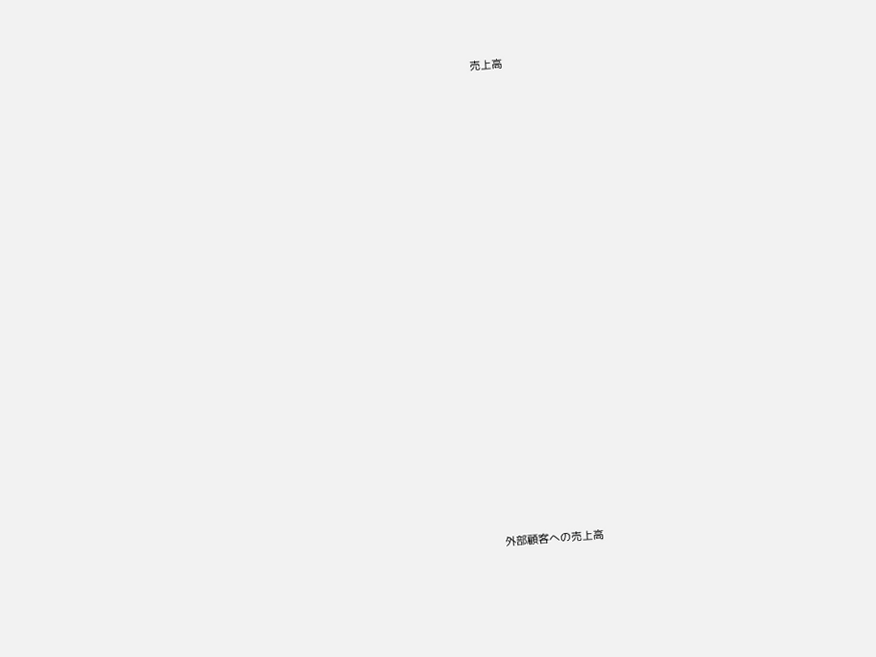売上高



















外部顧客への売上高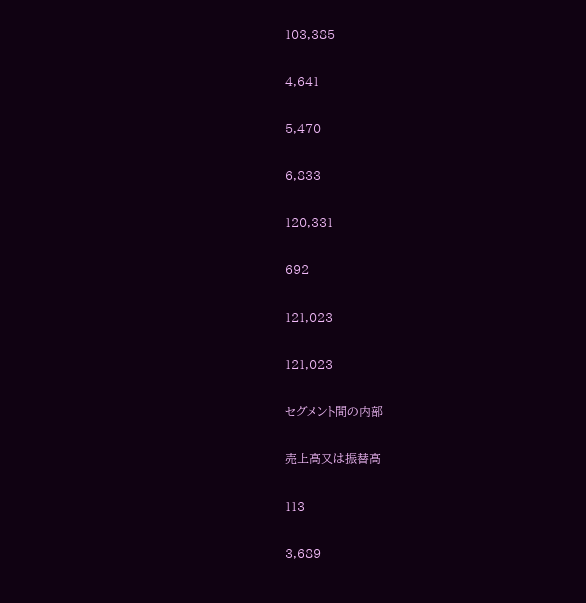103,385

4,641

5,470

6,833

120,331

692

121,023

121,023

セグメント間の内部

売上高又は振替高

113

3,689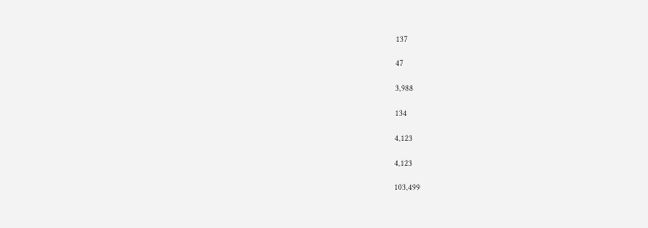137

47

3,988

134

4,123

4,123

103,499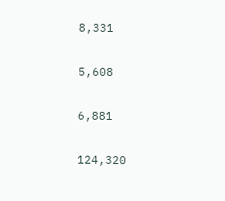8,331

5,608

6,881

124,320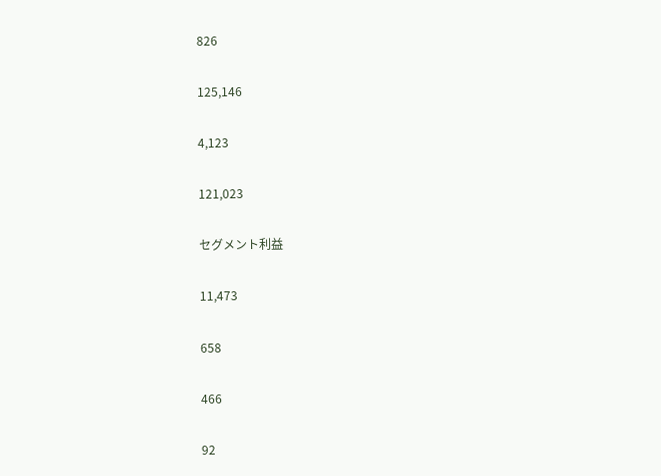826

125,146

4,123

121,023

セグメント利益

11,473

658

466

92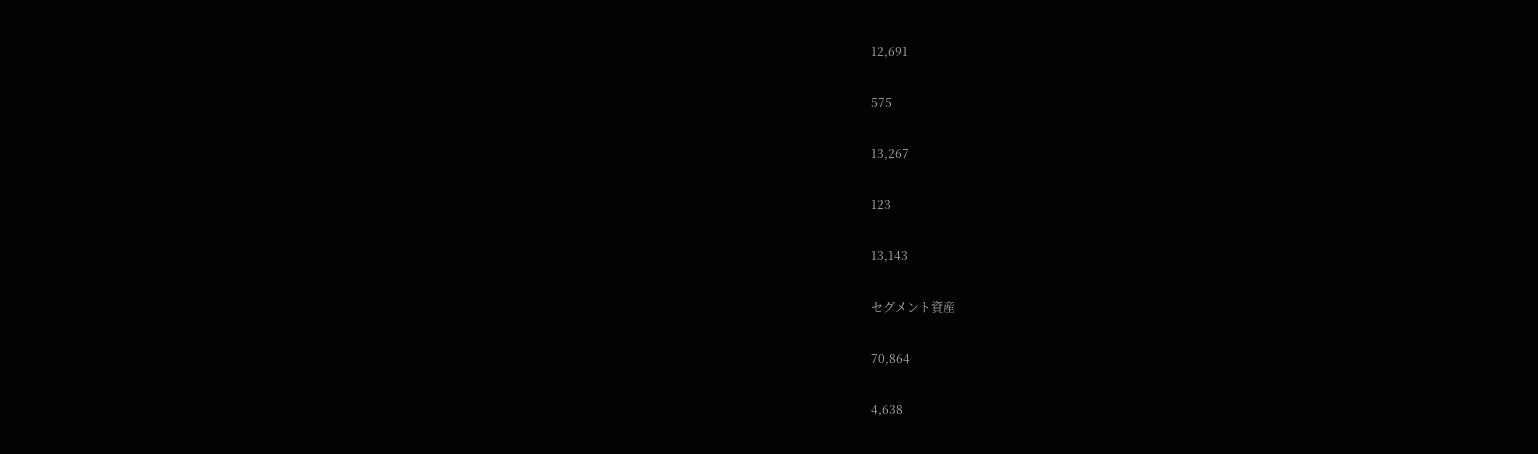12,691

575

13,267

123

13,143

セグメント資産

70,864

4,638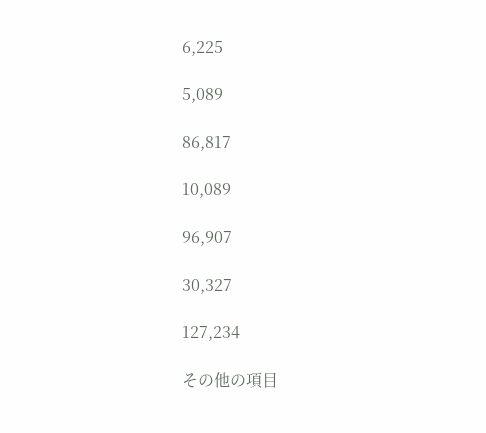6,225

5,089

86,817

10,089

96,907

30,327

127,234

その他の項目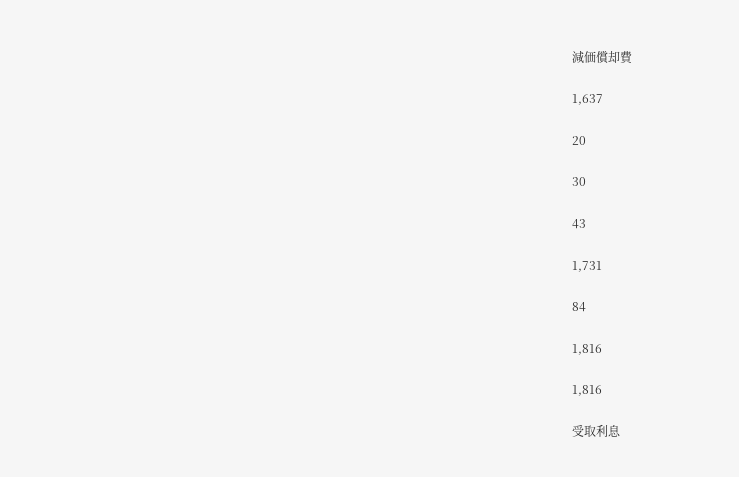減価償却費

1,637

20

30

43

1,731

84

1,816

1,816

受取利息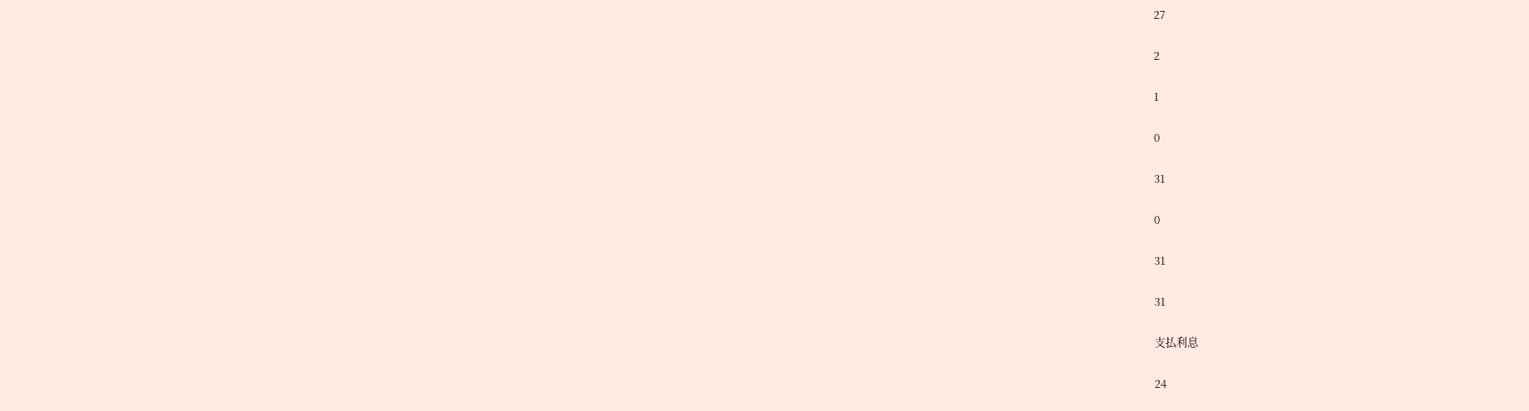27

2

1

0

31

0

31

31

支払利息

24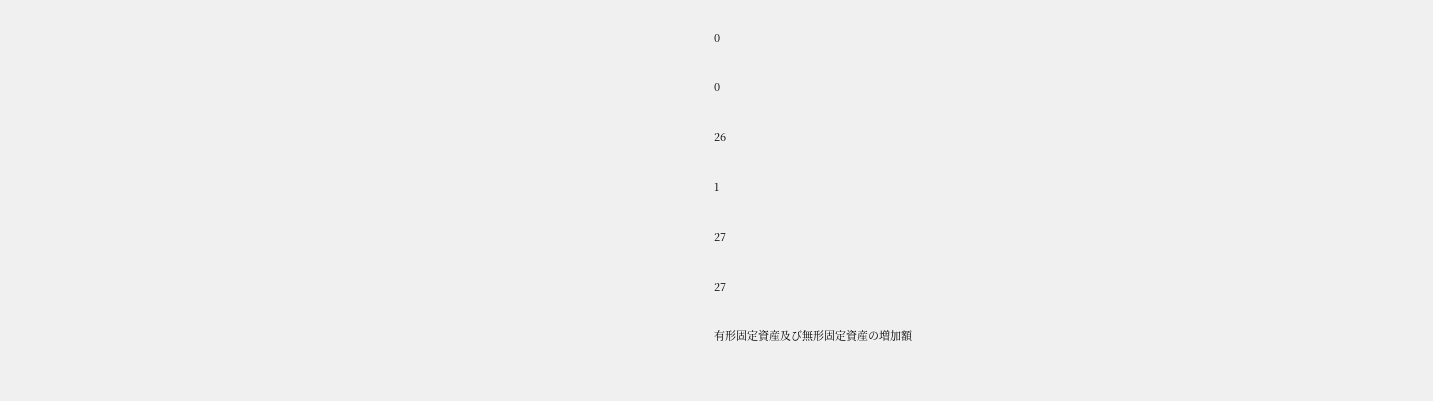0

0

26

1

27

27

有形固定資産及び無形固定資産の増加額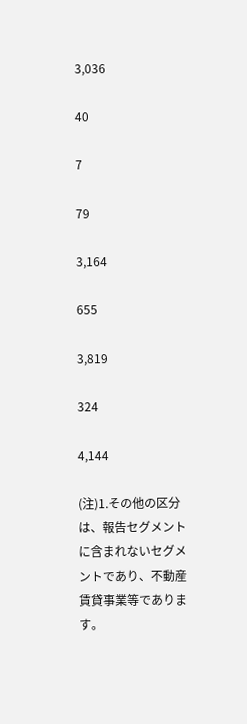3,036

40

7

79

3,164

655

3,819

324

4,144

(注)1.その他の区分は、報告セグメントに含まれないセグメントであり、不動産賃貸事業等であります。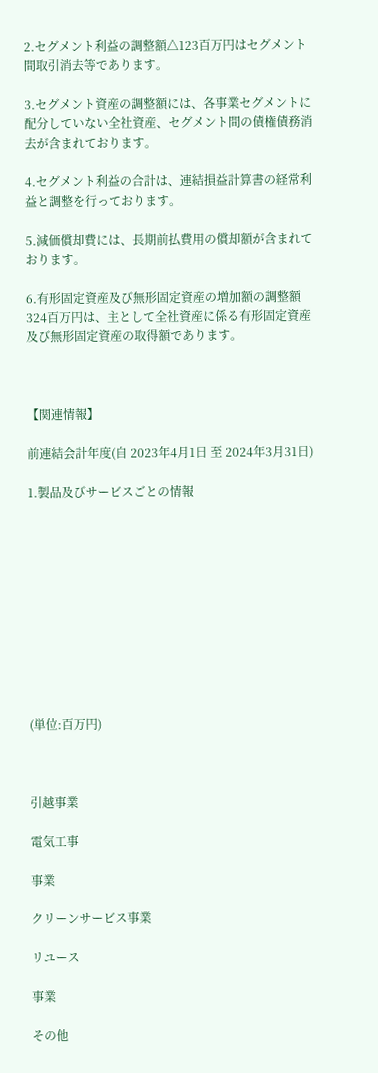2.セグメント利益の調整額△123百万円はセグメント間取引消去等であります。

3.セグメント資産の調整額には、各事業セグメントに配分していない全社資産、セグメント間の債権債務消去が含まれております。

4.セグメント利益の合計は、連結損益計算書の経常利益と調整を行っております。

5.減価償却費には、長期前払費用の償却額が含まれております。

6.有形固定資産及び無形固定資産の増加額の調整額324百万円は、主として全社資産に係る有形固定資産及び無形固定資産の取得額であります。



【関連情報】

前連結会計年度(自 2023年4月1日 至 2024年3月31日)

1.製品及びサービスごとの情報











(単位:百万円)



引越事業

電気工事

事業

クリーンサービス事業

リユース

事業

その他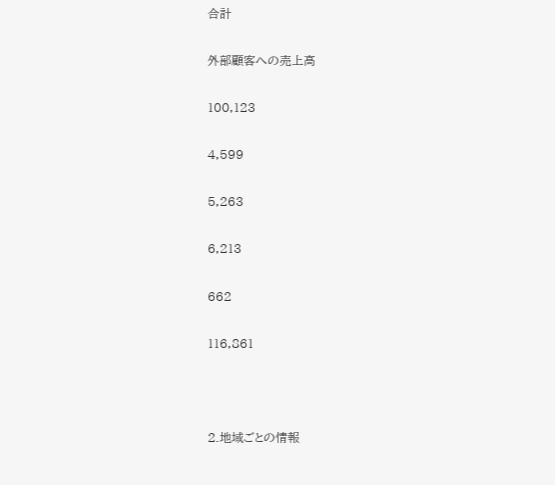合計

外部顧客への売上高

100,123

4,599

5,263

6,213

662

116,861



2.地域ごとの情報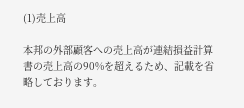(1)売上高

本邦の外部顧客への売上高が連結損益計算書の売上高の90%を超えるため、記載を省略しております。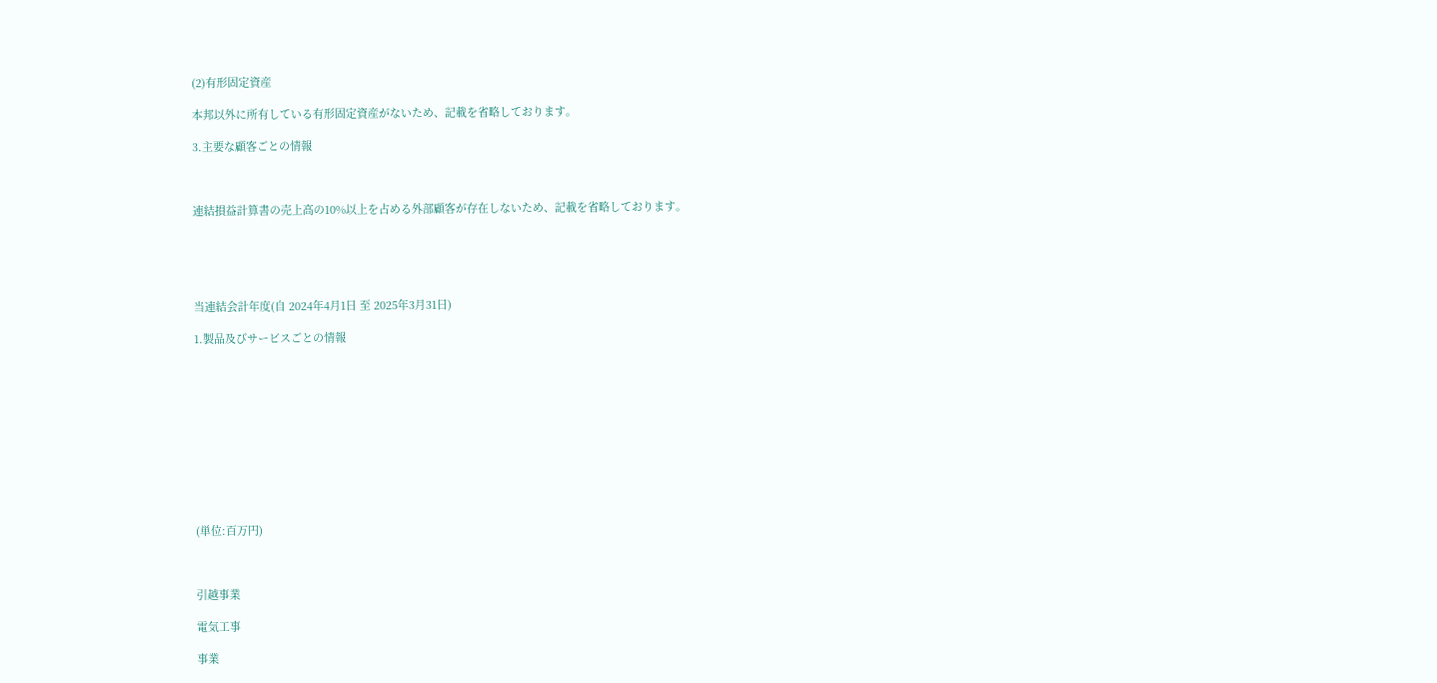(2)有形固定資産

本邦以外に所有している有形固定資産がないため、記載を省略しております。

3.主要な顧客ごとの情報



連結損益計算書の売上高の10%以上を占める外部顧客が存在しないため、記載を省略しております。





当連結会計年度(自 2024年4月1日 至 2025年3月31日)

1.製品及びサービスごとの情報











(単位:百万円)



引越事業

電気工事

事業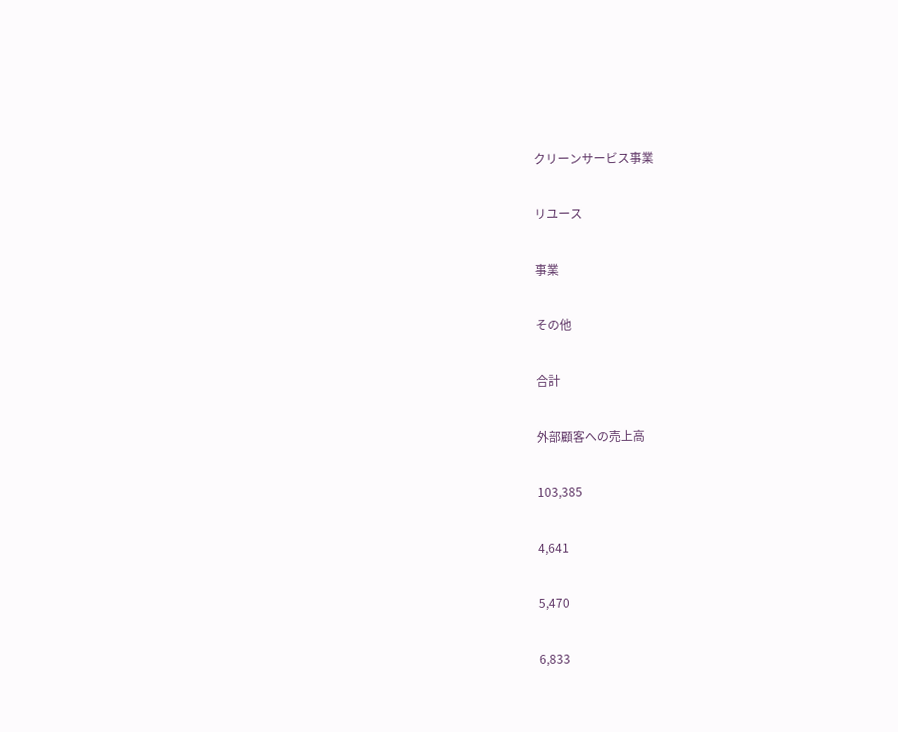クリーンサービス事業

リユース

事業

その他

合計

外部顧客への売上高

103,385

4,641

5,470

6,833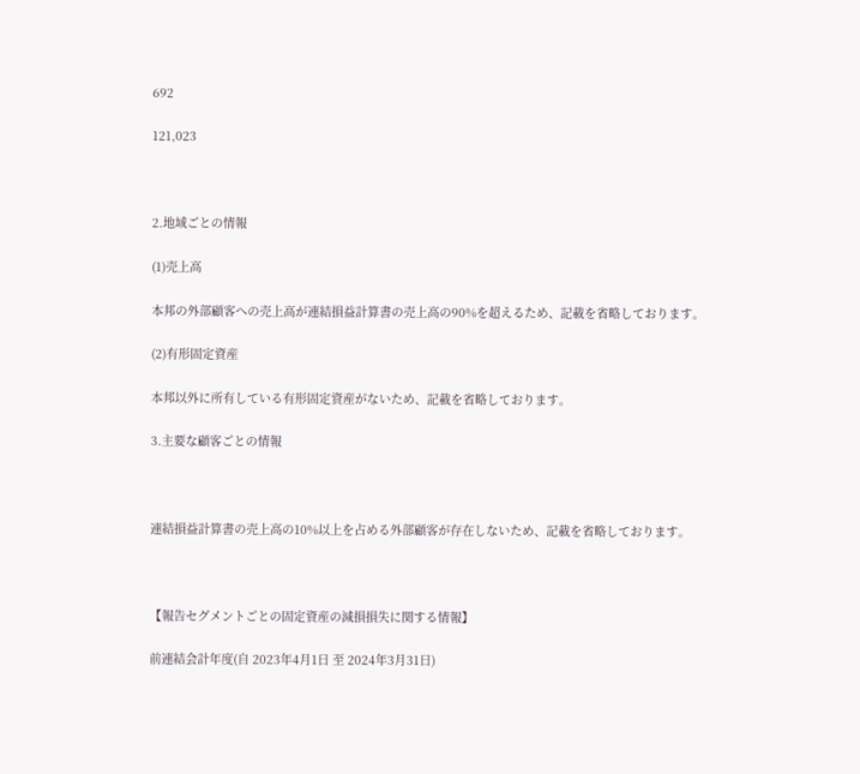692

121,023



2.地域ごとの情報

(1)売上高

本邦の外部顧客への売上高が連結損益計算書の売上高の90%を超えるため、記載を省略しております。

(2)有形固定資産

本邦以外に所有している有形固定資産がないため、記載を省略しております。

3.主要な顧客ごとの情報



連結損益計算書の売上高の10%以上を占める外部顧客が存在しないため、記載を省略しております。



【報告セグメントごとの固定資産の減損損失に関する情報】

前連結会計年度(自 2023年4月1日 至 2024年3月31日)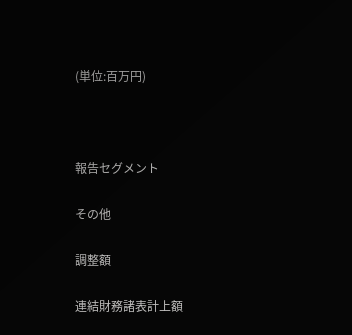(単位:百万円)



報告セグメント

その他

調整額

連結財務諸表計上額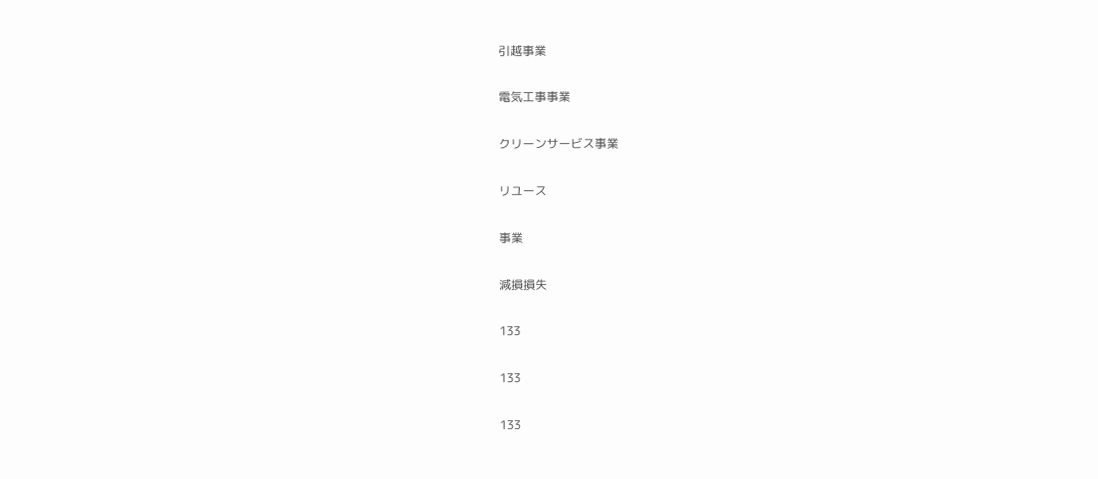引越事業

電気工事事業

クリーンサービス事業

リユース

事業

減損損失

133

133

133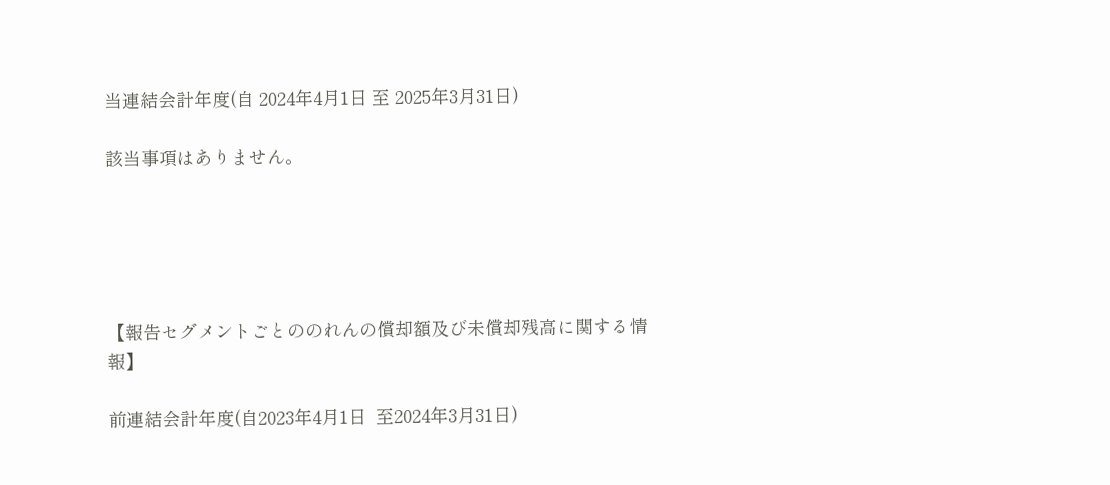当連結会計年度(自 2024年4月1日 至 2025年3月31日)

該当事項はありません。





【報告セグメントごとののれんの償却額及び未償却残高に関する情報】

前連結会計年度(自2023年4月1日  至2024年3月31日)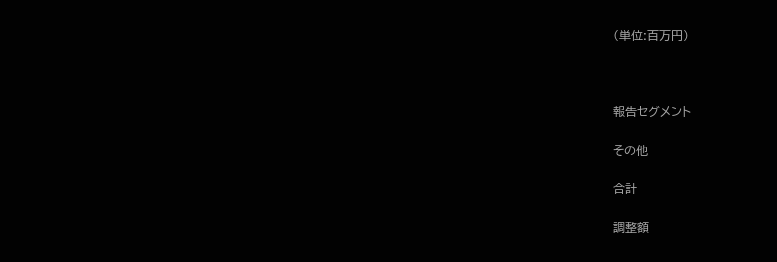(単位:百万円)



報告セグメント

その他

合計

調整額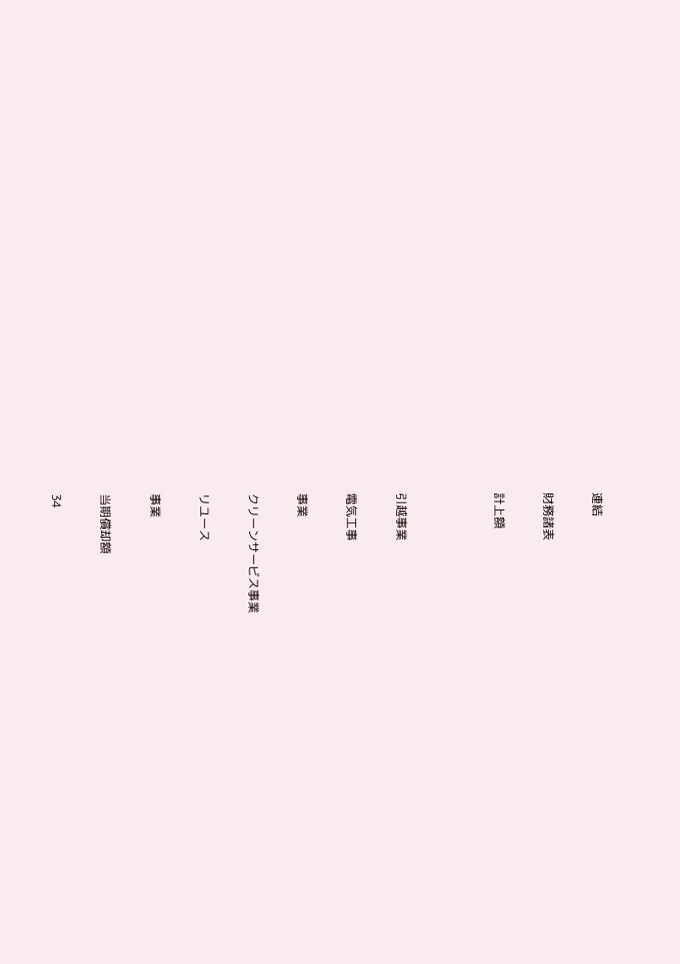連結

財務諸表

計上額



引越事業

電気工事

事業

クリーンサービス事業

リユース

事業

当期償却額

34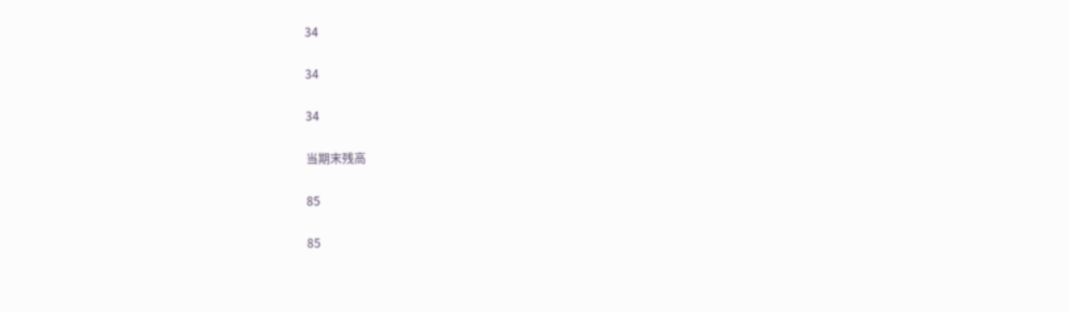34

34

34

当期末残高

85

85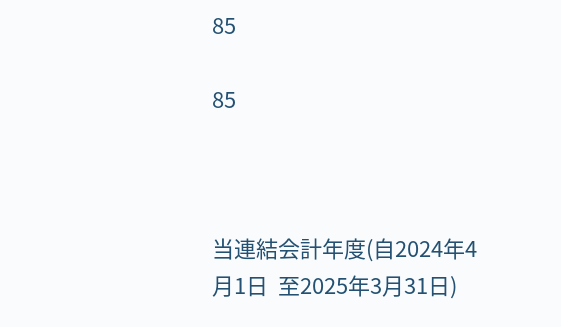85

85



当連結会計年度(自2024年4月1日  至2025年3月31日)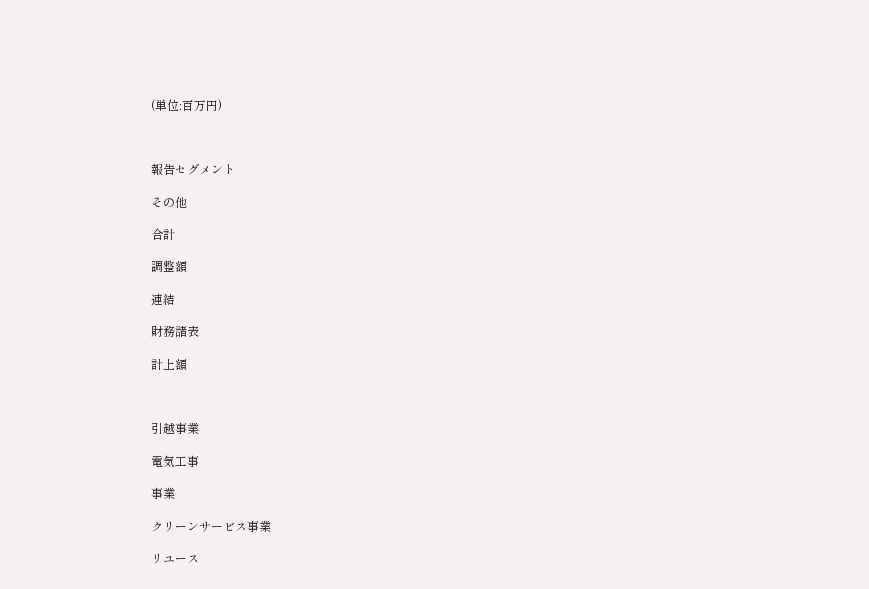(単位:百万円)



報告セグメント

その他

合計

調整額

連結

財務諸表

計上額



引越事業

電気工事

事業

クリーンサービス事業

リユース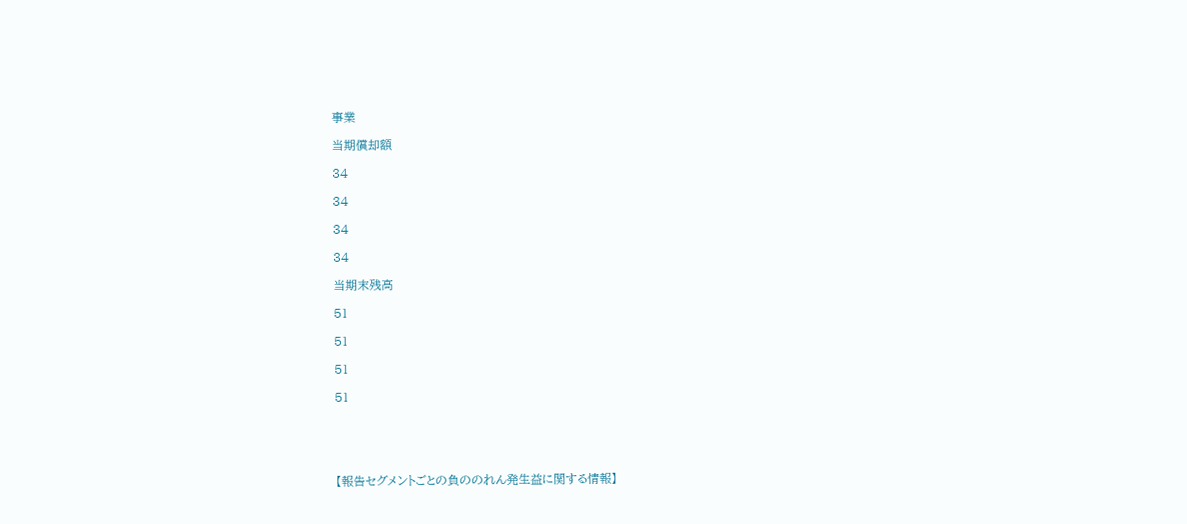事業

当期償却額

34

34

34

34

当期末残高

51

51

51

51





【報告セグメントごとの負ののれん発生益に関する情報】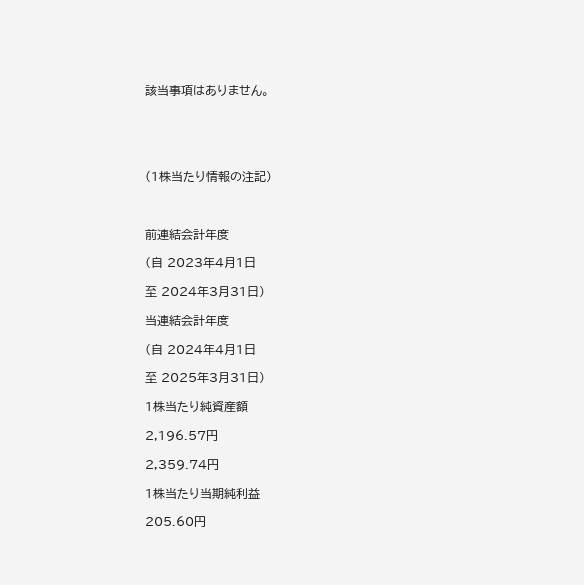該当事項はありません。





(1株当たり情報の注記)



前連結会計年度

(自 2023年4月1日

至 2024年3月31日)

当連結会計年度

(自 2024年4月1日

至 2025年3月31日)

1株当たり純資産額

2,196.57円

2,359.74円

1株当たり当期純利益

205.60円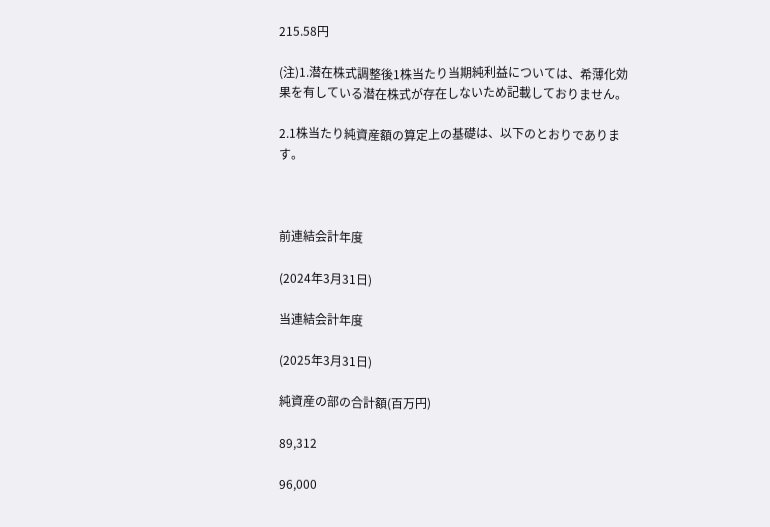215.58円

(注)1.潜在株式調整後1株当たり当期純利益については、希薄化効果を有している潜在株式が存在しないため記載しておりません。

2.1株当たり純資産額の算定上の基礎は、以下のとおりであります。



前連結会計年度

(2024年3月31日)

当連結会計年度

(2025年3月31日)

純資産の部の合計額(百万円)

89,312

96,000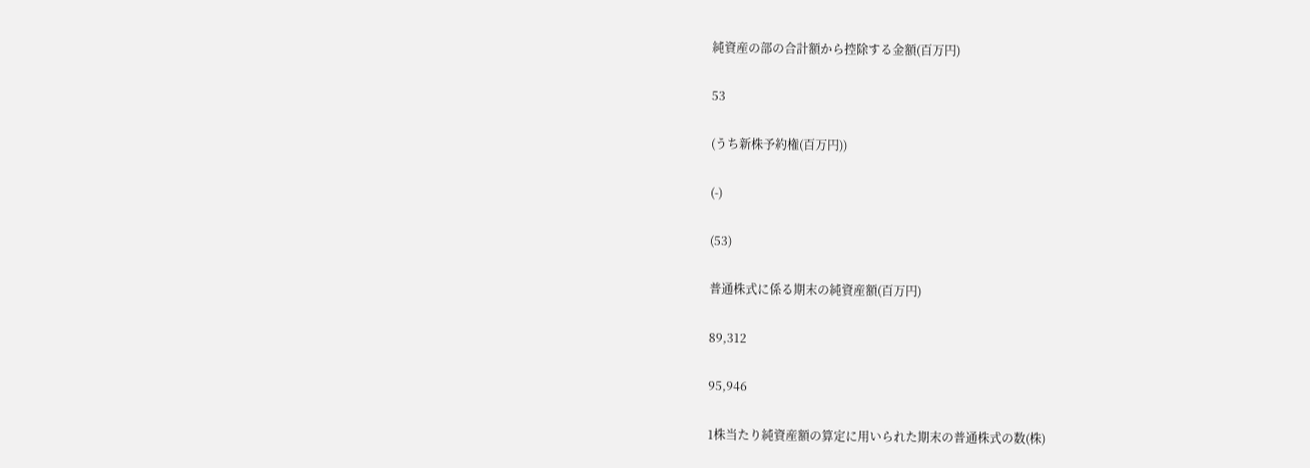純資産の部の合計額から控除する金額(百万円)

53

(うち新株予約権(百万円))

(-)

(53)

普通株式に係る期末の純資産額(百万円)

89,312

95,946

1株当たり純資産額の算定に用いられた期末の普通株式の数(株)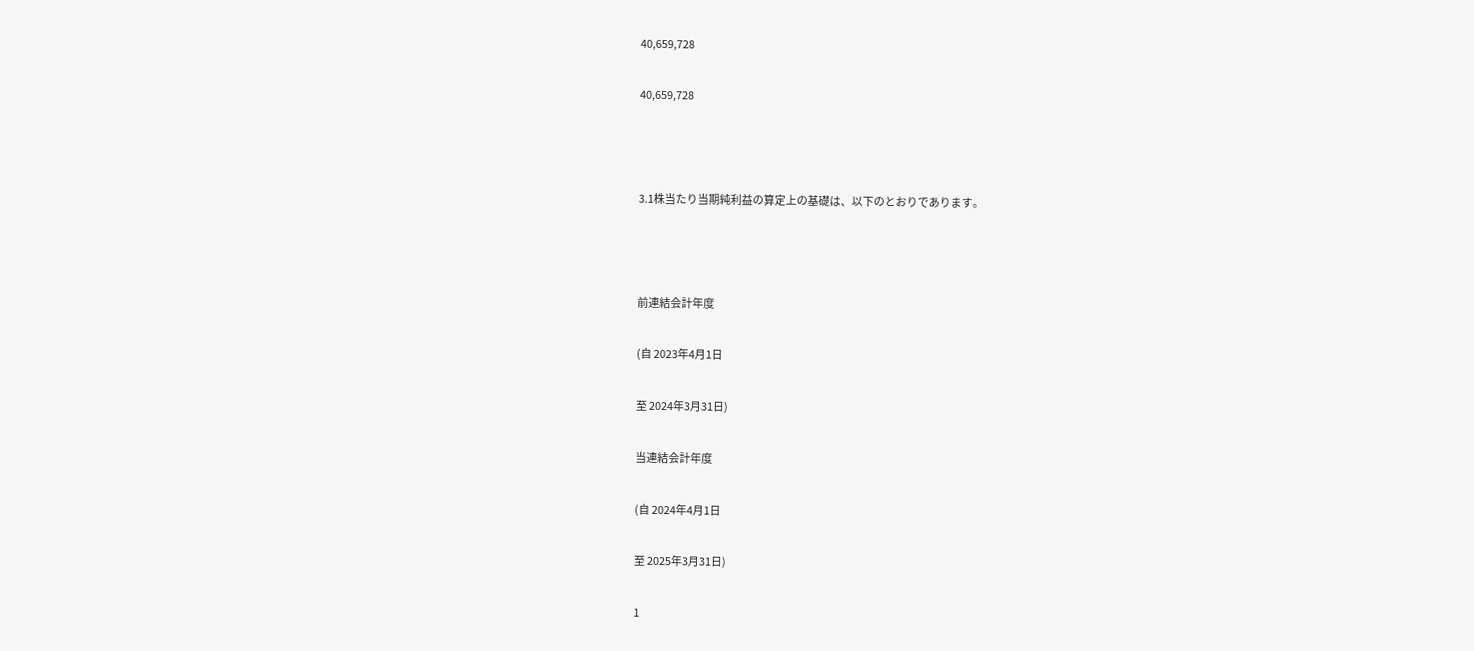40,659,728

40,659,728



3.1株当たり当期純利益の算定上の基礎は、以下のとおりであります。



前連結会計年度

(自 2023年4月1日

至 2024年3月31日)

当連結会計年度

(自 2024年4月1日

至 2025年3月31日)

1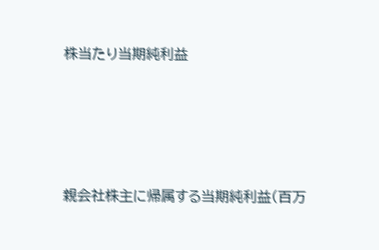株当たり当期純利益





親会社株主に帰属する当期純利益(百万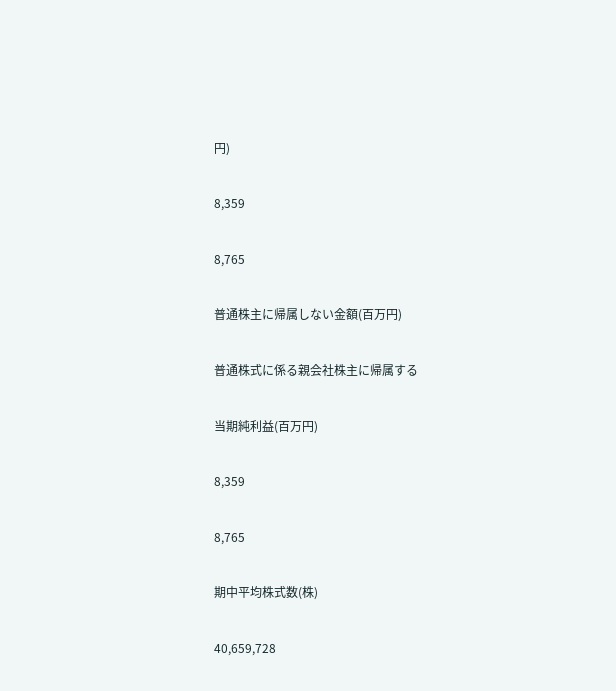円)

8,359

8,765

普通株主に帰属しない金額(百万円)

普通株式に係る親会社株主に帰属する

当期純利益(百万円)

8,359

8,765

期中平均株式数(株)

40,659,728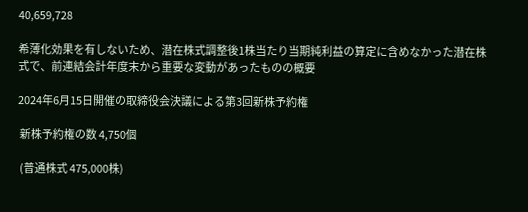40,659,728

希薄化効果を有しないため、潜在株式調整後1株当たり当期純利益の算定に含めなかった潜在株式で、前連結会計年度末から重要な変動があったものの概要

2024年6月15日開催の取締役会決議による第3回新株予約権

 新株予約権の数 4,750個

 (普通株式 475,000株)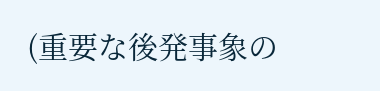(重要な後発事象の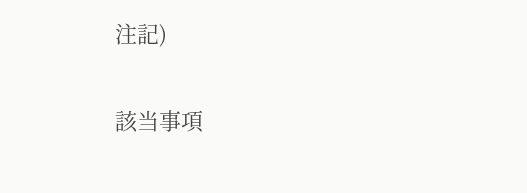注記)

該当事項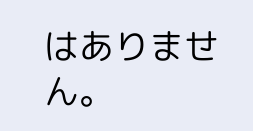はありません。